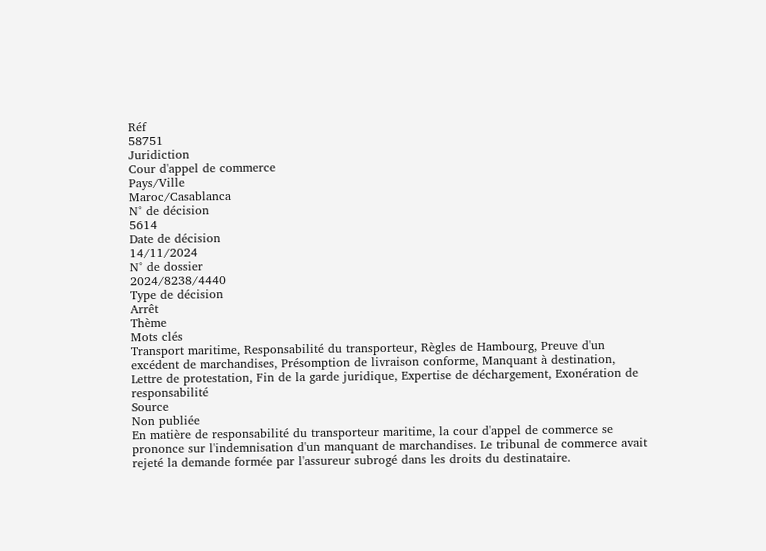Réf
58751
Juridiction
Cour d'appel de commerce
Pays/Ville
Maroc/Casablanca
N° de décision
5614
Date de décision
14/11/2024
N° de dossier
2024/8238/4440
Type de décision
Arrêt
Thème
Mots clés
Transport maritime, Responsabilité du transporteur, Règles de Hambourg, Preuve d'un excédent de marchandises, Présomption de livraison conforme, Manquant à destination, Lettre de protestation, Fin de la garde juridique, Expertise de déchargement, Exonération de responsabilité
Source
Non publiée
En matière de responsabilité du transporteur maritime, la cour d'appel de commerce se prononce sur l'indemnisation d'un manquant de marchandises. Le tribunal de commerce avait rejeté la demande formée par l'assureur subrogé dans les droits du destinataire.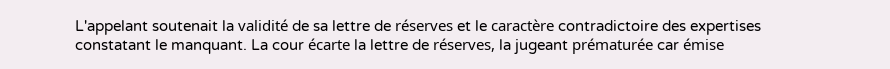L'appelant soutenait la validité de sa lettre de réserves et le caractère contradictoire des expertises constatant le manquant. La cour écarte la lettre de réserves, la jugeant prématurée car émise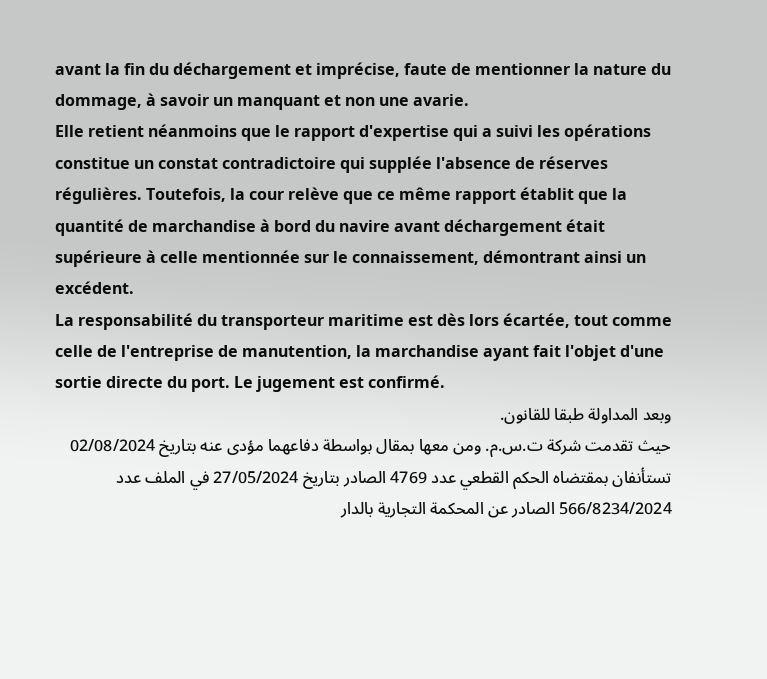avant la fin du déchargement et imprécise, faute de mentionner la nature du dommage, à savoir un manquant et non une avarie.
Elle retient néanmoins que le rapport d'expertise qui a suivi les opérations constitue un constat contradictoire qui supplée l'absence de réserves régulières. Toutefois, la cour relève que ce même rapport établit que la quantité de marchandise à bord du navire avant déchargement était supérieure à celle mentionnée sur le connaissement, démontrant ainsi un excédent.
La responsabilité du transporteur maritime est dès lors écartée, tout comme celle de l'entreprise de manutention, la marchandise ayant fait l'objet d'une sortie directe du port. Le jugement est confirmé.
وبعد المداولة طبقا للقانون.
حيث تقدمت شركة ت.س.م. ومن معها بمقال بواسطة دفاعهما مؤدى عنه بتاريخ 02/08/2024 تستأنفان بمقتضاه الحكم القطعي عدد 4769 الصادر بتاريخ 27/05/2024 في الملف عدد 566/8234/2024 الصادر عن المحكمة التجارية بالدار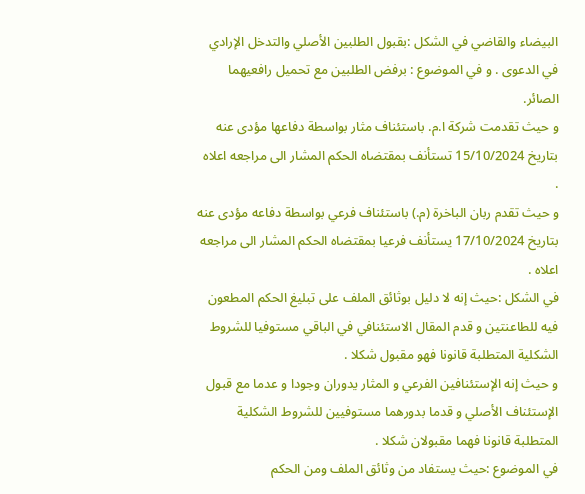البيضاء والقاضي في الشكل :بقبول الطلبين الأصلي والتدخل الإرادي في الدعوى . و في الموضوع : برفض الطلبين مع تحميل رافعيهما الصائر.
و حيث تقدمت شركة ا.م. باستئناف مثار بواسطة دفاعها مؤدى عنه بتاريخ 15/10/2024 تستأنف بمقتضاه الحكم المشار الى مراجعه اعلاه .
و حيث تقدم ربان الباخرة (م.) باستئناف فرعي بواسطة دفاعه مؤدى عنه بتاريخ 17/10/2024 يستأنف فرعيا بمقتضاه الحكم المشار الى مراجعه اعلاه .
في الشكل :حيث إنه لا دليل بوثائق الملف على تبليغ الحكم المطعون فيه للطاعنتين و قدم المقال الاستئنافي في الباقي مستوفيا للشروط الشكلية المتطلبة قانونا فهو مقبول شكلا .
و حيث إنه الإستئنافين الفرعي و المثار يدوران وجودا و عدما مع قبول الإستئناف الأصلي و قدما بدورهما مستوفيين للشروط الشكلية المتطلبة قانونا فهما مقبولان شكلا .
في الموضوع :حيث يستفاد من وثائق الملف ومن الحكم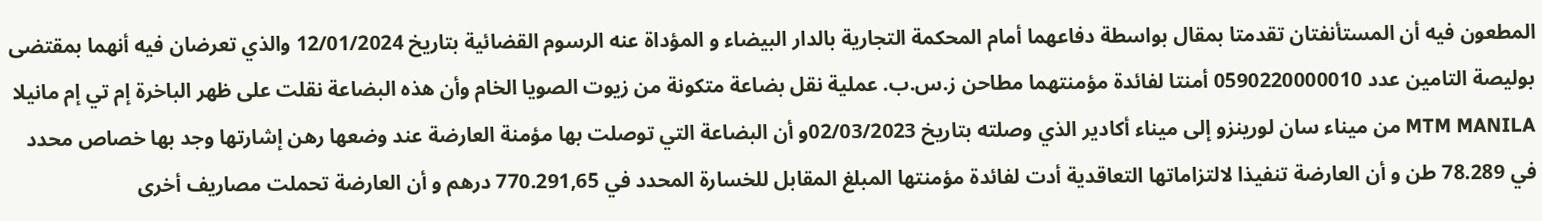المطعون فيه أن المستأنفتان تقدمتا بمقال بواسطة دفاعهما أمام المحكمة التجارية بالدار البيضاء و المؤداة عنه الرسوم القضائية بتاريخ 12/01/2024 والذي تعرضان فيه أنهما بمقتضى بوليصة التامين عدد 0590220000010 أمنتا لفائدة مؤمنتهما مطاحن ز.س.ب. عملية نقل بضاعة متكونة من زيوت الصويا الخام وأن هذه البضاعة نقلت على ظهر الباخرة إم تي إم مانيلا MTM MANILA من ميناء سان لورينزو إلى ميناء أكادير الذي وصلته بتاريخ 02/03/2023و أن البضاعة التي توصلت بها مؤمنة العارضة عند وضعها رهن إشارتها وجد بها خصاص محدد في 78.289 طن و أن العارضة تنفيذا لالتزاماتها التعاقدية أدت لفائدة مؤمنتها المبلغ المقابل للخسارة المحدد في 770.291,65 درهم و أن العارضة تحملت مصاريف أخرى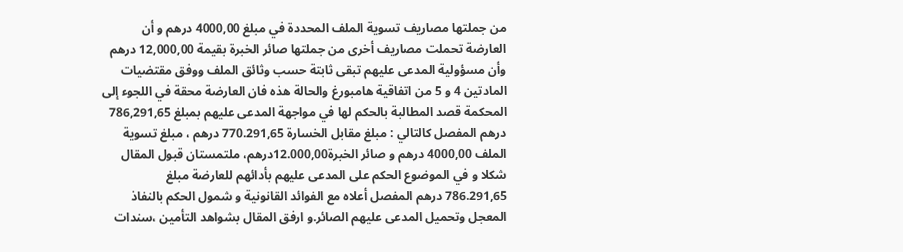من جملتها مصاريف تسوية الملف المحددة في مبلغ 4000,00 درهم و أن العارضة تحملت مصاريف أخرى من جملتها صائر الخبرة بقيمة 12,000,00 درهم وأن مسؤولية المدعى عليهم تبقى ثابتة حسب وثائق الملف ووفق مقتضيات المادتين 4 و 5 من اتفاقية هامبورغ والحالة هذه فان العارضة محقة في اللجوء إلى المحكمة قصد المطالبة بالحكم لها في مواجهة المدعى عليهم بمبلغ 786,291,65 درهم المفصل كالتالي : مبلغ مقابل الخسارة 770.291,65 درهم ، مبلغ تسوية الملف 4000,00 درهم و صائر الخبرة12.000,00درهم، ملتمستان قبول المقال شكلا و في الموضوع الحكم على المدعى عليهم بأدائهم للعارضة مبلغ 786.291,65 درهم المفصل أعلاه مع الفوائد القانونية و شمول الحكم بالنفاذ المعجل وتحميل المدعى عليهم الصائر.و ارفق المقال بشواهد التأمين ،سندات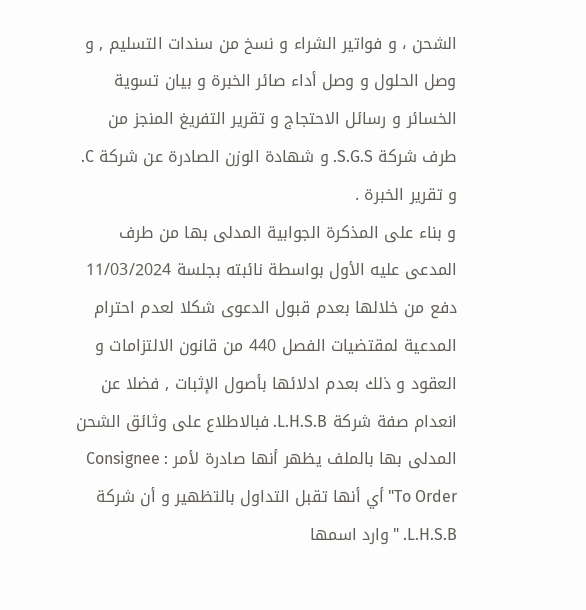الشحن ، و فواتير الشراء و نسخ من سندات التسليم , و وصل الحلول و وصل أداء صائر الخبرة و بيان تسوية الخسائر و رسائل الاحتجاج و تقرير التفريغ المنجز من طرف شركة S.G.S. و شهادة الوزن الصادرة عن شركة C. و تقرير الخبرة .
و بناء على المذكرة الجوابية المدلى بها من طرف المدعى عليه الأول بواسطة نائبته بجلسة 11/03/2024 دفع من خلالها بعدم قبول الدعوى شكلا لعدم احترام المدعية لمقتضيات الفصل 440 من قانون الالتزامات و العقود و ذلك بعدم ادلائها بأصول الإثبات , فضلا عن انعدام صفة شركة L.H.S.B. فبالاطلاع على وثائق الشحن المدلى بها بالملف يظهر أنها صادرة لأمر Consignee : To Order" أي أنها تقبل التداول بالتظهير و أن شركة L.H.S.B. " وارد اسمها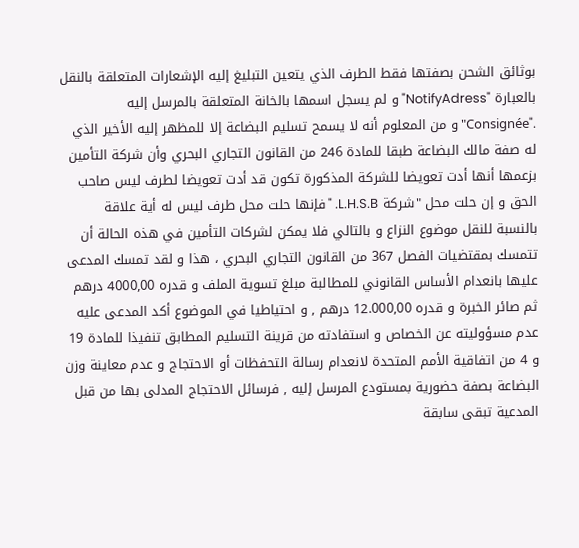بوثائق الشحن بصفتها فقط الطرف الذي يتعين التبليغ إليه الإشعارات المتعلقة بالنقل بالعبارة "NotifyAdress" و لم يسجل اسمها بالخانة المتعلقة بالمرسل إليه ."Consignée" و من المعلوم أنه لا يسمح تسليم البضاعة إلا للمظهر إليه الأخير الذي له صفة مالك البضاعة طبقا للمادة 246 من القانون التجاري البحري وأن شركة التأمين بزعمها أنها أدت تعويضا للشركة المذكورة تكون قد أدت تعويضا لطرف ليس صاحب الحق و إن حلت محل "شركة L.H.S.B. " فإنها حلت محل طرف ليس له أية علاقة بالنسبة للنقل موضوع النزاع و بالتالي فلا يمكن لشركات التأمين في هذه الحالة أن تتمسك بمقتضيات الفصل 367 من القانون التجاري البحري ، هذا و لقد تمسك المدعى عليها بانعدام الأساس القانوني للمطالبة مبلغ تسوية الملف و قدره 4000,00 درهم ثم صائر الخبرة و قدره 12.000,00 درهم , و احتياطيا في الموضوع أكد المدعى عليه عدم مسؤوليته عن الخصاص و استفادته من قرينة التسليم المطابق تنفيذا للمادة 19 و 4 من اتفاقية الأمم المتحدة لانعدام رسالة التحفظات أو الاحتجاج و عدم معاينة وزن البضاعة بصفة حضورية بمستودع المرسل إليه , فرسائل الاحتجاج المدلى بها من قبل المدعية تبقى سابقة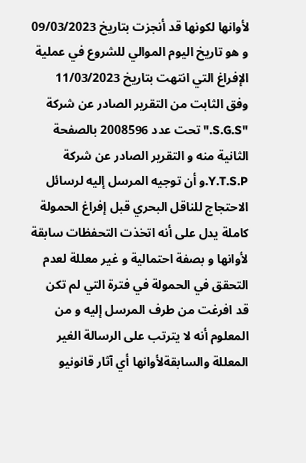لأوانها لكونها قد أنجزت بتاريخ 09/03/2023 و هو تاريخ اليوم الموالي للشروع في عملية الإفراغ التي انتهت بتاريخ 11/03/2023 وفق الثابت من التقرير الصادر عن شركة "S.G.S." تحت عدد 2008596 بالصفحة الثانية منه و التقرير الصادر عن شركة Y.T.S.P.و أن توجيه المرسل إليه لرسائل الاحتجاج للناقل البحري قبل إفراغ الحمولة كاملة يدل على أنه اتخذت التحفظات سابقة لأوانها و بصفة احتمالية و غير معللة لعدم التحقق في الحمولة في فترة التي لم تكن قد افرغت من طرف المرسل إليه و من المعلوم أنه لا يترتب على الرسالة الغير المعللة والسابقةلأوانها أي آثار قانونيو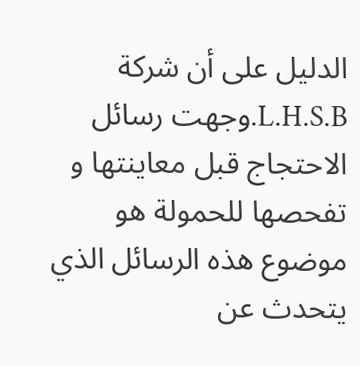الدليل على أن شركة L.H.S.B.وجهت رسائل الاحتجاج قبل معاينتها و تفحصها للحمولة هو موضوع هذه الرسائل الذي يتحدث عن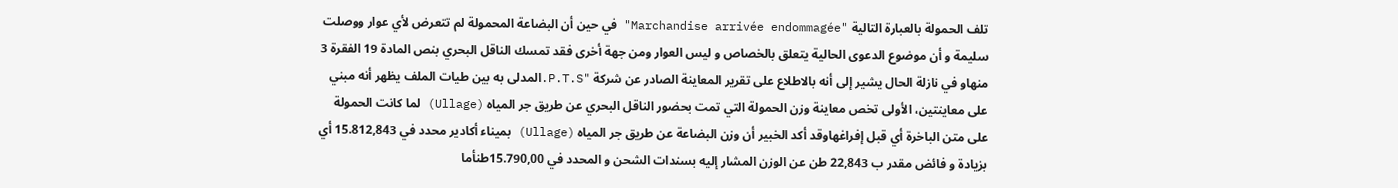تلف الحمولة بالعبارة التالية "Marchandise arrivée endommagée" في حين أن البضاعة المحمولة لم تتعرض لأي عوار ووصلت سليمة و أن موضوع الدعوى الحالية يتعلق بالخصاص و ليس العوار ومن جهة أخرى فقد تمسك الناقل البحري بنص المادة 19 الفقرة 3 منهاو في نازلة الحال يشير إلى أنه بالاطلاع على تقرير المعاينة الصادر عن شركة "P.T.S.المدلی به بين طيات الملف يظهر أنه مبني على معاينتين، الأولى تخص معاينة وزن الحمولة التي تمت بحضور الناقل البحري عن طريق جر المياه (Ullage) لما كانت الحمولة على متن الباخرة أي قبل إفراغهاوقد أكد الخبير أن وزن البضاعة عن طريق جر المياه (Ullage) بميناء أكادير محدد في 15.812,843 أي بزيادة و فائض مقدر ب 22,843 طن عن الوزن المشار إليه بسندات الشحن و المحدد في 15.790,00طنأما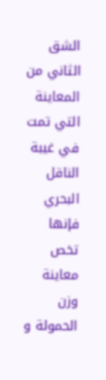الشق الثاني من المعاينة التي تمت في غيبة الناقل البحري فإنها تخص معاينة وزن الحمولة و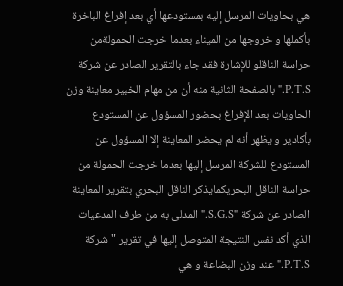هي بحاويات المرسل إليه بمستودعها أي بعد إفراغ الباخرة بأكملها و خروجها من الميناء بعدما خرجت الحمولةمن حراسة الناقلو للإشارة فقد جاء بالتقرير الصادر عن شركة P.T.S." بالصفحة الثانية منه أن من مهام الخبير معاينة وزن الحاويات بعد الإفراغ بحضور المسؤول عن المستودع بأكادير و يظهر أنه لم يحضر المعاينة إلا المسؤول عن المستودع للشركة المرسل إليها بعدما خرجت الحمولة من حراسة الناقل البحريكمايذكر الناقل البحري بتقرير المعاينة الصادر عن شركة "S.G.S." المدلى به من طرف المدعيات الذي أكد نفس النتيجة المتوصل إليها في تقرير "شركة P.T.S." عند وزن البضاعة و هي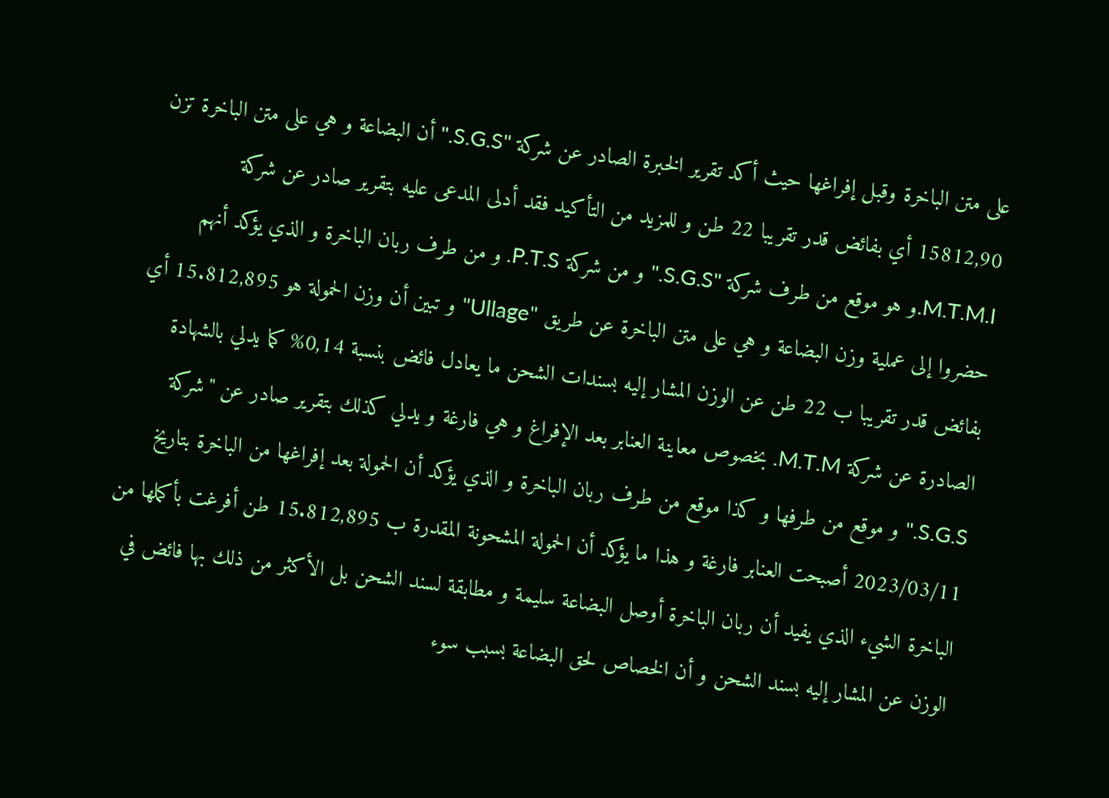على متن الباخرة وقبل إفراغها حيث أكد تقرير الخبرة الصادر عن شركة "S.G.S." أن البضاعة و هي على متن الباخرة تزن 15812,90 أي بفائض قدر تقريبا 22 طن و للمزيد من التأكيد فقد أدلى المدعى عليه بتقرير صادر عن شركة M.T.M.I.و هو موقع من طرف شركة "S.G.S." و من شركة P.T.S. و من طرف ربان الباخرة و الذي يؤكد أنهم حضروا إلى عملية وزن البضاعة و هي على متن الباخرة عن طريق "Ullage" و تبين أن وزن الحمولة هو 15.812,895 أي بفائض قدر تقريبا ب 22 طن عن الوزن المشار إليه بسندات الشحن ما يعادل فائض بنسبة 0,14% كما يدلي بالشهادة الصادرة عن شركة M.T.M. بخصوص معاينة العنابر بعد الإفراغ و هي فارغة و يدلي كذلك بتقرير صادر عن "شركة S.G.S." و موقع من طرفها و كذا موقع من طرف ربان الباخرة و الذي يؤكد أن الحمولة بعد إفراغها من الباخرة بتاريخ 2023/03/11 أصبحت العنابر فارغة و هذا ما يؤكد أن الحمولة المشحونة المقدرة ب 15.812,895 طن أفرغت بأكملها من الباخرة الشيء الذي يفيد أن ربان الباخرة أوصل البضاعة سليمة و مطابقة لسند الشحن بل الأكثر من ذلك بها فائض في الوزن عن المشار إليه بسند الشحن و أن الخصاص لحق البضاعة بسبب سوء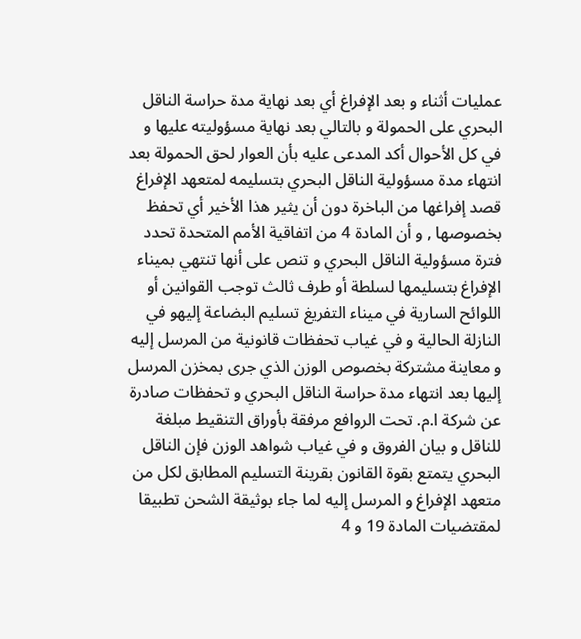عمليات أثناء و بعد الإفراغ أي بعد نهاية مدة حراسة الناقل البحري على الحمولة و بالتالي بعد نهاية مسؤوليته عليها و في كل الأحوال أكد المدعى عليه بأن العوار لحق الحمولة بعد انتهاء مدة مسؤولية الناقل البحري بتسليمه لمتعهد الإفراغ قصد إفراغها من الباخرة دون أن يثير هذا الأخير أي تحفظ بخصوصها , و أن المادة 4 من اتفاقية الأمم المتحدة تحدد فترة مسؤولية الناقل البحري و تنص على أنها تنتهي بميناء الإفراغ بتسليمها لسلطة أو طرف ثالث توجب القوانين أو اللوائح السارية في ميناء التفريغ تسليم البضاعة إليهو في النازلة الحالية و في غياب تحفظات قانونية من المرسل إليه و معاينة مشتركة بخصوص الوزن الذي جرى بمخزن المرسل إليها بعد انتهاء مدة حراسة الناقل البحري و تحفظات صادرة عن شركة ا.م. تحت الروافع مرفقة بأوراق التنقيط مبلغة للناقل و بيان الفروق و في غياب شواهد الوزن فإن الناقل البحري يتمتع بقوة القانون بقرينة التسليم المطابق لكل من متعهد الإفراغ و المرسل إليه لما جاء بوثيقة الشحن تطبيقا لمقتضيات المادة 19 و 4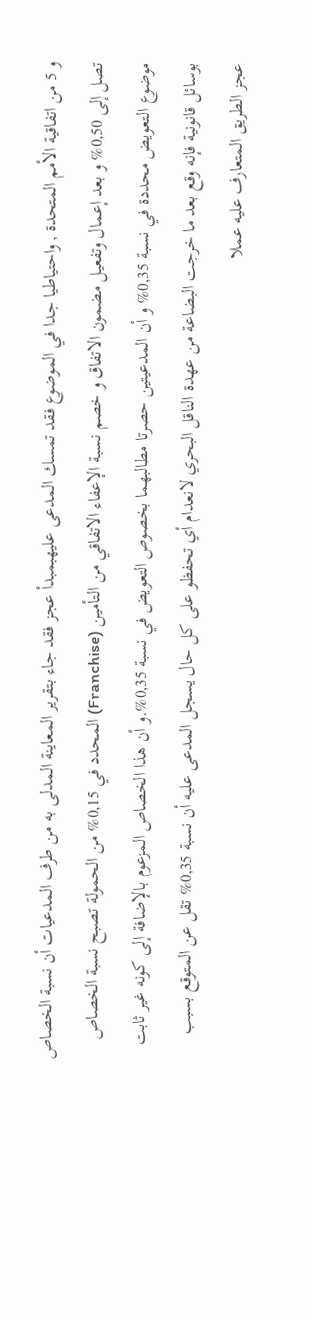و 5 من اتفاقية الأمم المتحدة , واحتياطيا جدا في الموضوع فقد تمسك المدعى عليهبمبدأ عجز فقد جاء بتقرير المعاينة المدلى به من طرف المدعيات أن نسبة الخصاص تصل إلى 0,50% و بعد إعمال وتفعيل مضمون الاتفاق و خصم نسبة الإعفاء الاتفاقي من التأمين (Franchise) المحدد في 0,15% من الحمولة تصبح نسبة الخصاص موضوع التعويض محددة في نسبة 0,35% و أن المدعيتين حصرتا مطالبهما بخصوص التعويض في نسبة 0,35%.و أن هذا الخصاص المزعوم بالإضافة إلى كونه غير ثابت بوسائل قانونية فإنه وقع بعد ما خرجت البضاعة من عهدة الناقل البحري لانعدام أي تحفظو على كل حال يسجل المدعى عليه أن نسبة 0,35% تقل عن المتوقع بسبب عجز الطريق المتعارف عليه عملا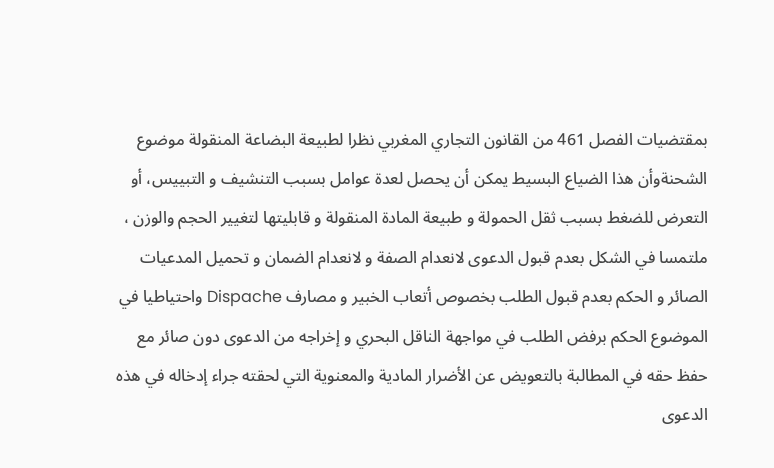بمقتضيات الفصل 461 من القانون التجاري المغربي نظرا لطبيعة البضاعة المنقولة موضوع الشحنةوأن هذا الضياع البسيط يمكن أن يحصل لعدة عوامل بسبب التنشيف و التبييس، أو التعرض للضغط بسبب ثقل الحمولة و طبيعة المادة المنقولة و قابليتها لتغيير الحجم والوزن ، ملتمسا في الشكل بعدم قبول الدعوى لانعدام الصفة و لانعدام الضمان و تحميل المدعيات الصائر و الحكم بعدم قبول الطلب بخصوص أتعاب الخبير و مصارف Dispache واحتياطيا في الموضوع الحكم برفض الطلب في مواجهة الناقل البحري و إخراجه من الدعوى دون صائر مع حفظ حقه في المطالبة بالتعويض عن الأضرار المادية والمعنوية التي لحقته جراء إدخاله في هذه الدعوى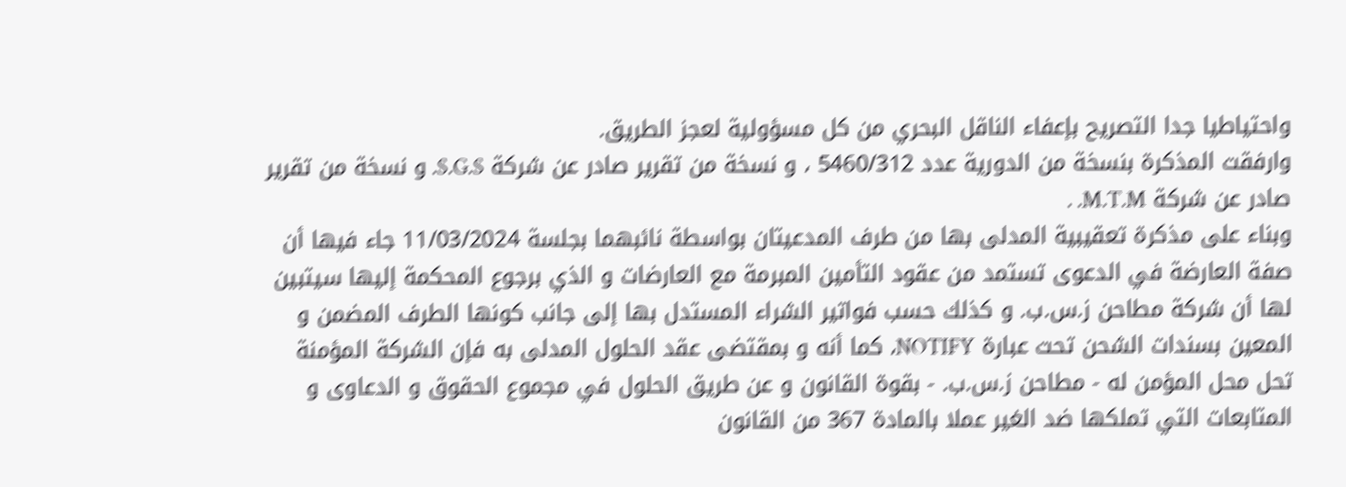واحتياطيا جدا التصريح بإعفاء الناقل البحري من كل مسؤولية لعجز الطريق.
وارفقت المذكرة بنسخة من الدورية عدد 5460/312 ، و نسخة من تقرير صادر عن شركة S.G.S. و نسخة من تقرير صادر عن شركة M.T.M. .
وبناء على مذكرة تعقيبية المدلى بها من طرف المدعيتان بواسطة نائبهما بجلسة 11/03/2024 جاء فيها أن صفة العارضة في الدعوى تستمد من عقود التأمين المبرمة مع العارضات و الذي برجوع المحكمة إليها سيتبين لها أن شركة مطاحن ز.س.ب. و كذلك حسب فواتير الشراء المستدل بها إلى جانب كونها الطرف المضمن و المعين بسندات الشحن تحت عبارة NOTIFY، كما أنه و بمقتضى عقد الحلول المدلى به فإن الشركة المؤمنة تحل محل المؤمن له - مطاحن ز.س.ب. - بقوة القانون و عن طريق الحلول في مجموع الحقوق و الدعاوى و المتابعات التي تملكها ضد الغير عملا بالمادة 367 من القانون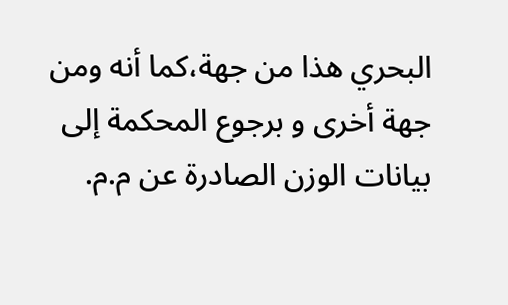البحري هذا من جهة،كما أنه ومن جهة أخرى و برجوع المحكمة إلى بيانات الوزن الصادرة عن م.م.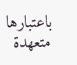باعتبارها متعهدة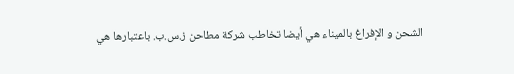الشحن و الإفراغ بالميناء هي أيضا تخاطب شركة مطاحن ز.س.ب. باعتبارها هي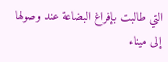التي طالبت بإفراغ البضاعة عند وصولها إلى ميناء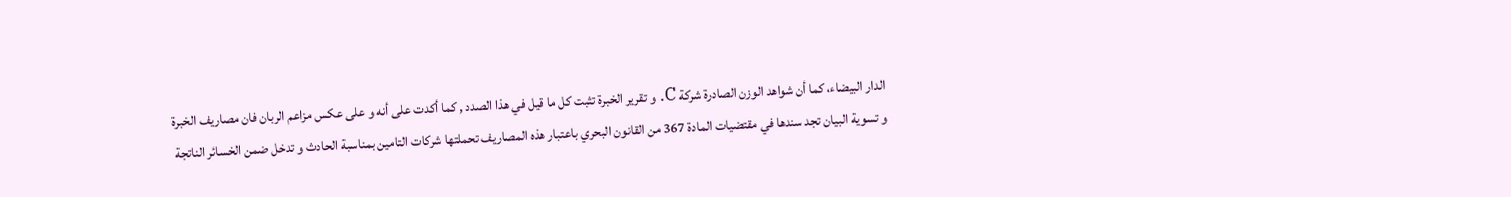الدار البيضاء، كما أن شواهد الوزن الصادرة شركة C. و تقرير الخبرة تثبت كل ما قيل في هذا الصدد , كما أكدت على أنه و على عكس مزاعم الربان فان مصاريف الخبرة و تسوية البيان تجد سندها في مقتضيات المادة 367 من القانون البحري باعتبار هذه المصاريف تحملتها شركات التامين بمناسبة الحادث و تدخل ضمن الخسائر الناتجة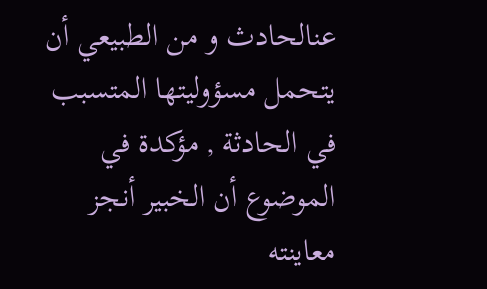عنالحادث و من الطبيعي أن يتحمل مسؤوليتها المتسبب في الحادثة , مؤكدة في الموضوع أن الخبير أنجز معاينته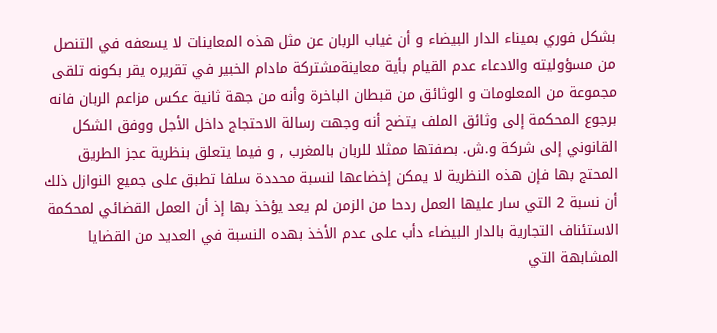بشكل فوري بميناء الدار البيضاء و أن غياب الربان عن مثل هذه المعاينات لا يسعفه في التنصل من مسؤوليته والادعاء عدم القيام بأية معاينةمشتركة مادام الخبير في تقريره يقر بكونه تلقى مجموعة من المعلومات و الوثائق من قبطان الباخرة وأنه من جهة ثانية عكس مزاعم الربان فانه برجوع المحكمة إلى وثائق الملف يتضح أنه وجهت رسالة الاحتجاج داخل الأجل ووفق الشكل القانوني إلى شركة و.ش. بصفتها ممثلا للربان بالمغرب , و فيما يتعلق بنظرية عجز الطريق المحتج بها فإن هذه النظرية لا يمكن إخضاعها لنسبة محددة سلفا تطبق على جميع النوازل ذلك أن نسبة 2 التي سار عليها العمل ردحا من الزمن لم يعد يؤخذ بها إذ أن العمل القضائي لمحكمة الاستئناف التجارية بالدار البيضاء دأب على عدم الأخذ بهده النسبة في العديد من القضايا المشابهة التي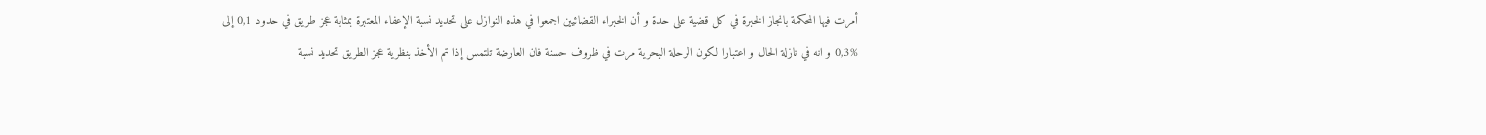أمرت فيها المحكمة بانجاز الخبرة في كل قضية على حدة و أن الخبراء القضائيين اجمعوا في هذه النوازل على تحديد نسبة الإعفاء المعتبرة بمثابة عجز طريق في حدود 0,1 إلى %0,3 و انه في نازلة الحال و اعتبارا لكون الرحلة البحرية مرت في ظروف حسنة فان العارضة تلتمس إذا تم الأخذ بنظرية عجز الطريق تحديد نسبة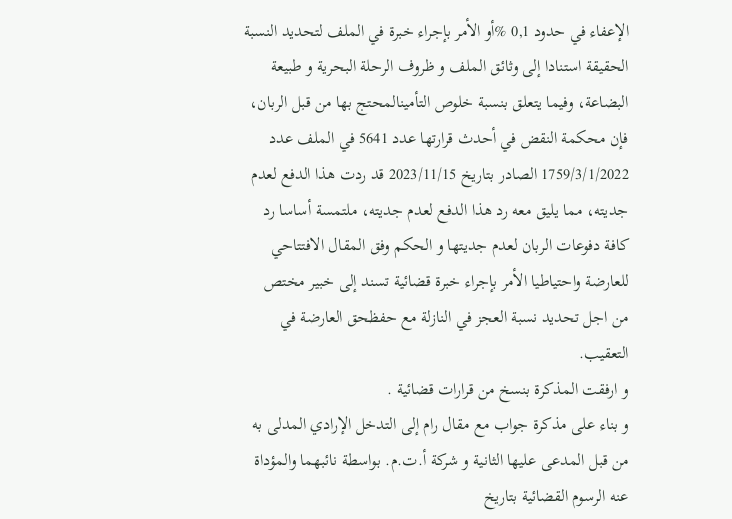الإعفاء في حدود 0,1 %أو الأمر بإجراء خبرة في الملف لتحديد النسبة الحقيقة استنادا إلى وثائق الملف و ظروف الرحلة البحرية و طبيعة البضاعة، وفيما يتعلق بنسبة خلوص التأمينالمحتج بها من قبل الربان، فإن محكمة النقض في أحدث قرارتها عدد 5641 في الملف عدد 1759/3/1/2022 الصادر بتاريخ 2023/11/15 قد ردت هذا الدفع لعدم جديته، مما يليق معه رد هذا الدفع لعدم جديته، ملتمسة أساسا رد كافة دفوعات الربان لعدم جديتها و الحكم وفق المقال الافتتاحي للعارضة واحتياطيا الأمر بإجراء خبرة قضائية تسند إلى خبير مختص من اجل تحديد نسبة العجز في النازلة مع حفظحق العارضة في التعقيب.
و ارفقت المذكرة بنسخ من قرارات قضائية .
و بناء على مذكرة جواب مع مقال رام إلى التدخل الإرادي المدلى به من قبل المدعى عليها الثانية و شركة أ.ت.م. بواسطة نائبهما والمؤداة عنه الرسوم القضائية بتاريخ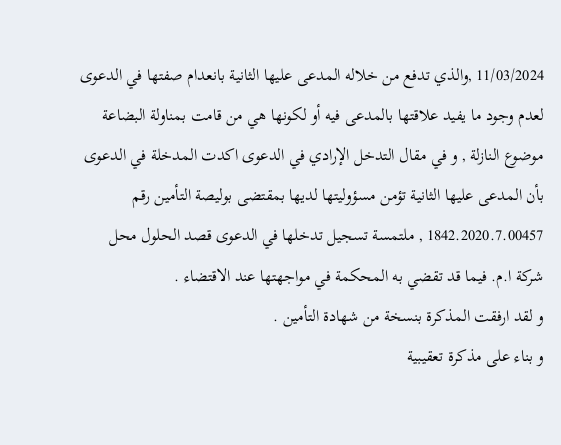11/03/2024 ,والذي تدفع من خلاله المدعى عليها الثانية بانعدام صفتها في الدعوى لعدم وجود ما يفيد علاقتها بالمدعى فيه أو لكونها هي من قامت بمناولة البضاعة موضوع النازلة , و في مقال التدخل الإرادي في الدعوى اكدت المدخلة في الدعوى بأن المدعى عليها الثانية تؤمن مسؤوليتها لديها بمقتضى بوليصة التأمين رقم 1842.2020.7.00457 , ملتمسة تسجيل تدخلها في الدعوى قصد الحلول محل شركة ا.م. فيما قد تقضي به المحكمة في مواجهتها عند الاقتضاء .
و لقد ارفقت المذكرة بنسخة من شهادة التأمين .
و بناء على مذكرة تعقيبية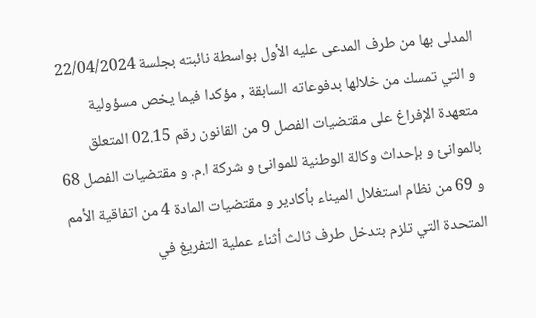المدلى بها من طرف المدعى عليه الأول بواسطة نائبته بجلسة 22/04/2024 و التي تمسك من خلالها بدفوعاته السابقة , مؤكدا فيما يخص مسؤولية متعهدة الإفراغ على مقتضيات الفصل 9 من القانون رقم 02.15 المتعلق بالموانئ و بإحداث وكالة الوطنية للموانئ و شركة ا.م. و مقتضيات الفصل 68 و 69 من نظام استغلال الميناء بأكادير و مقتضيات المادة 4 من اتفاقية الأمم المتحدة التي تلزم بتدخل طرف ثالث أثناء عملية التفريغ في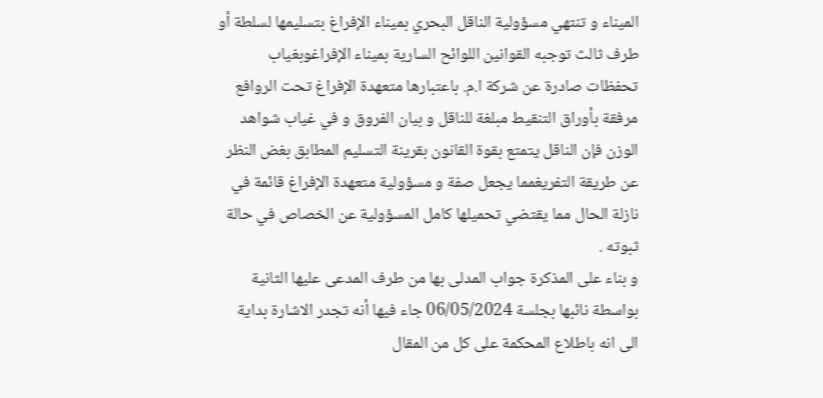الميناء و تنتهي مسؤولية الناقل البحري بميناء الإفراغ بتسليمها لسلطة أو طرف ثالث توجبه القوانين اللوائح السارية بميناء الإفراغوبغياب تحفظات صادرة عن شركة ا.م. باعتبارها متعهدة الإفراغ تحت الروافع مرفقة بأوراق التنقيط مبلغة للناقل و بيان الفروق و في غياب شواهد الوزن فإن الناقل يتمتع بقوة القانون بقرينة التسليم المطابق بغض النظر عن طريقة التفريغمما يجعل صفة و مسؤولية متعهدة الإفراغ قائمة في نازلة الحال مما يقتضي تحميلها كامل المسؤولية عن الخصاص في حالة ثبوته .
و بناء على المذكرة جواب المدلى بها من طرف المدعى عليها الثانية بواسطة نائبها بجلسة 06/05/2024 جاء فيها أنه تجدر الاشارة بداية الى انه باطلاع المحكمة على كل من المقال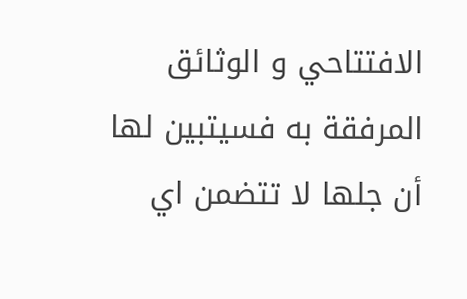الافتتاحي و الوثائق المرفقة به فسيتبين لها أن جلها لا تتضمن اي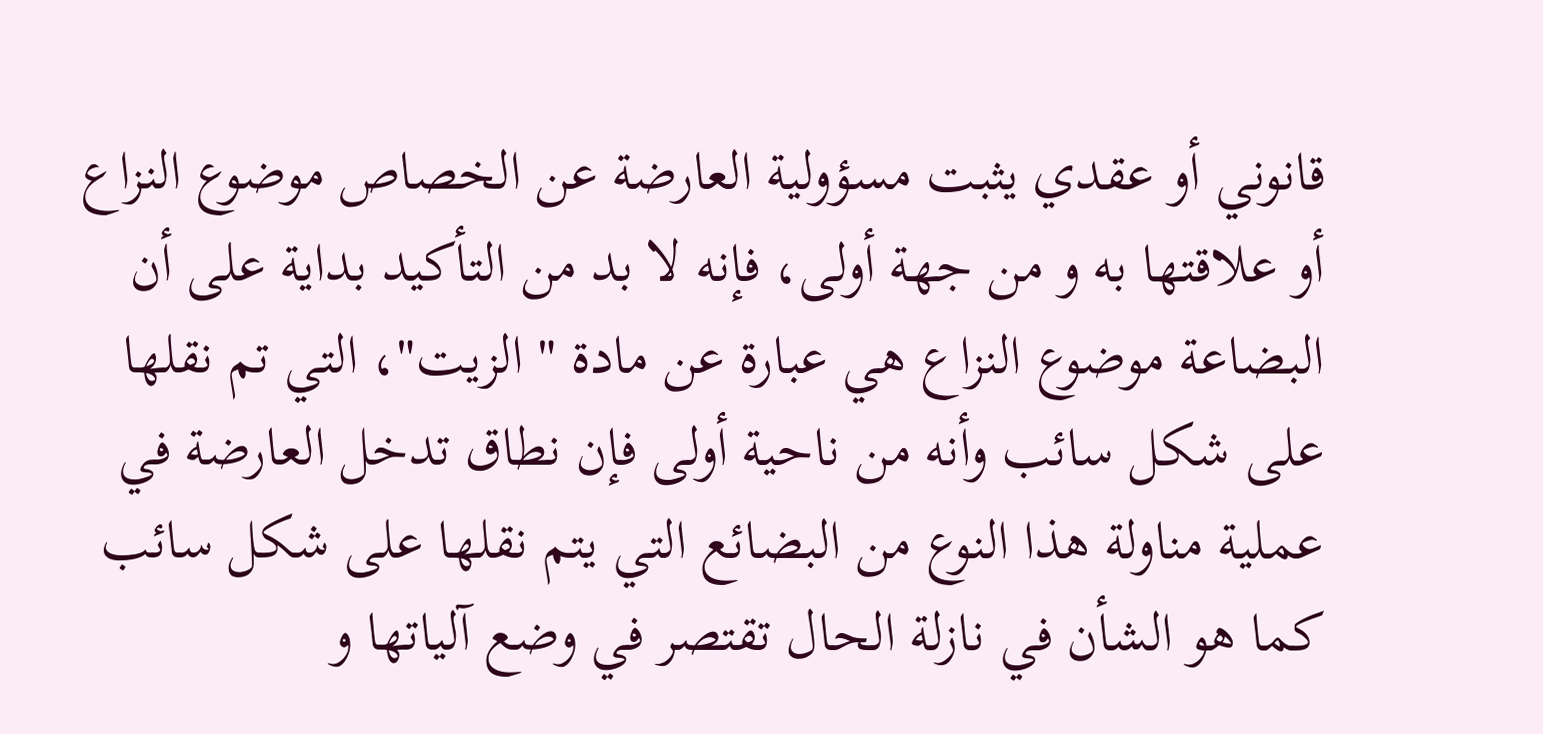قانوني أو عقدي يثبت مسؤولية العارضة عن الخصاص موضوع النزاع أو علاقتها به و من جهة أولى، فإنه لا بد من التأكيد بداية على أن البضاعة موضوع النزاع هي عبارة عن مادة " الزيت"، التي تم نقلها على شكل سائب وأنه من ناحية أولى فإن نطاق تدخل العارضة في عملية مناولة هذا النوع من البضائع التي يتم نقلها على شكل سائب كما هو الشأن في نازلة الحال تقتصر في وضع آلياتها و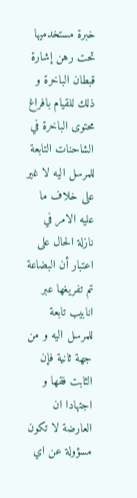خبرة مستخدميها تحت رهن إشارة قبطان الباخرة و ذلك للقيام بافراغ محتوى الباخرة في الشاحنات التابعة للمرسل اليه لا غير على خلاف ما عليه الامر في نازلة الحال على اعتبار أن البضاعة تم تفريغها عبر انابيب تابعة للمرسل اليه و من جهة ثانية فإن الثابت فقها و اجتهادا ان العارضة لا تكون مسؤولة عن اي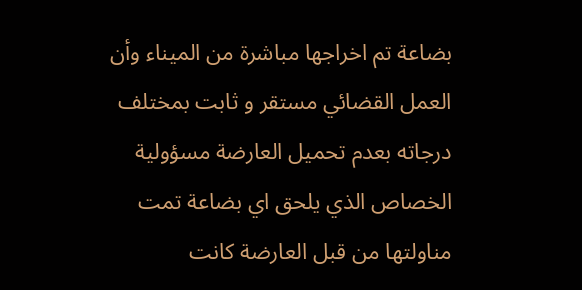بضاعة تم اخراجها مباشرة من الميناء وأن العمل القضائي مستقر و ثابت بمختلف درجاته بعدم تحميل العارضة مسؤولية الخصاص الذي يلحق اي بضاعة تمت مناولتها من قبل العارضة كانت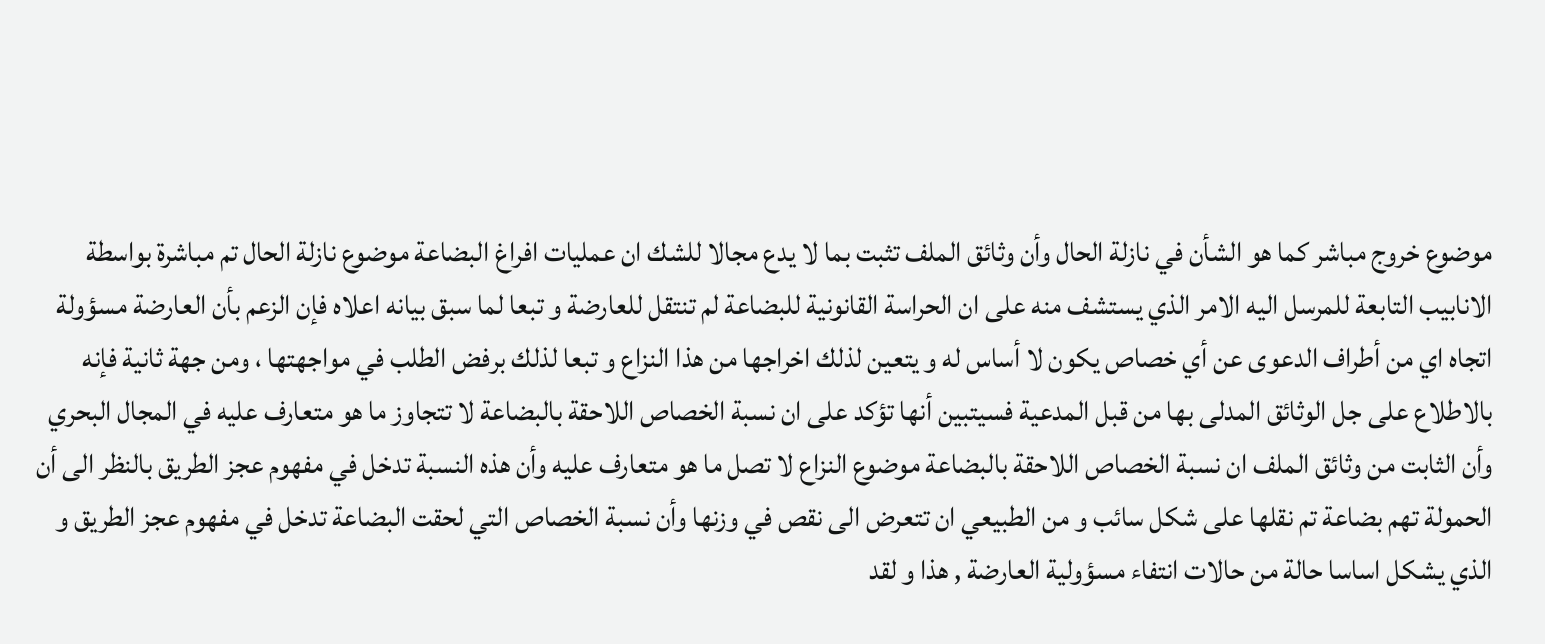موضوع خروج مباشر كما هو الشأن في نازلة الحال وأن وثائق الملف تثبت بما لا يدع مجالا للشك ان عمليات افراغ البضاعة موضوع نازلة الحال تم مباشرة بواسطة الانابيب التابعة للمرسل اليه الامر الذي يستشف منه على ان الحراسة القانونية للبضاعة لم تنتقل للعارضة و تبعا لما سبق بيانه اعلاه فإن الزعم بأن العارضة مسؤولة اتجاه اي من أطراف الدعوى عن أي خصاص يكون لا أساس له و يتعين لذلك اخراجها من هذا النزاع و تبعا لذلك برفض الطلب في مواجهتها ، ومن جهة ثانية فإنه بالاطلاع على جل الوثائق المدلى بها من قبل المدعية فسيتبين أنها تؤكد على ان نسبة الخصاص اللاحقة بالبضاعة لا تتجاوز ما هو متعارف عليه في المجال البحري وأن الثابت من وثائق الملف ان نسبة الخصاص اللاحقة بالبضاعة موضوع النزاع لا تصل ما هو متعارف عليه وأن هذه النسبة تدخل في مفهوم عجز الطريق بالنظر الى أن الحمولة تهم بضاعة تم نقلها على شكل سائب و من الطبيعي ان تتعرض الى نقص في وزنها وأن نسبة الخصاص التي لحقت البضاعة تدخل في مفهوم عجز الطريق و الذي يشكل اساسا حالة من حالات انتفاء مسؤولية العارضة , هذا و لقد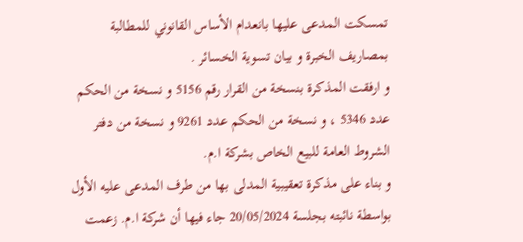تمسكت المدعى عليها بانعدام الأساس القانوني للمطالبة بمصاريف الخبرة و بيان تسوية الخسائر .
و ارفقت المذكرة بنسخة من القرار رقم 5156 و نسخة من الحكم عدد 5346 ، و نسخة من الحكم عدد 9261 و نسخة من دفتر الشروط العامة للبيع الخاص بشركة ا.م.
و بناء على مذكرة تعقيبية المدلى بها من طرف المدعى عليه الأول بواسطة نائبته بجلسة 20/05/2024 جاء فيها أن شركة ا.م. زعمت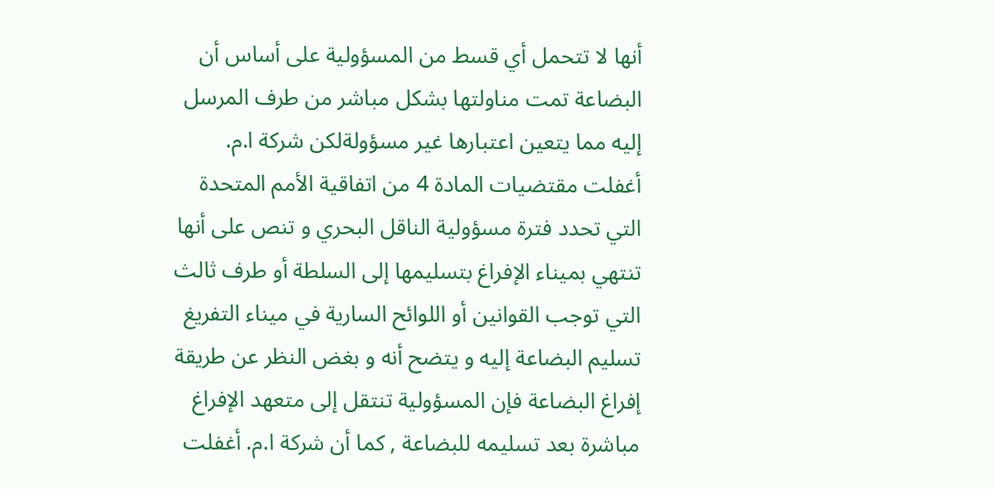أنها لا تتحمل أي قسط من المسؤولية على أساس أن البضاعة تمت مناولتها بشكل مباشر من طرف المرسل إليه مما يتعين اعتبارها غير مسؤولةلكن شركة ا.م. أغفلت مقتضيات المادة 4 من اتفاقية الأمم المتحدة التي تحدد فترة مسؤولية الناقل البحري و تنص على أنها تنتهي بميناء الإفراغ بتسليمها إلى السلطة أو طرف ثالث التي توجب القوانين أو اللوائح السارية في ميناء التفريغ تسليم البضاعة إليه و يتضح أنه و بغض النظر عن طريقة إفراغ البضاعة فإن المسؤولية تنتقل إلى متعهد الإفراغ مباشرة بعد تسليمه للبضاعة , كما أن شركة ا.م. أغفلت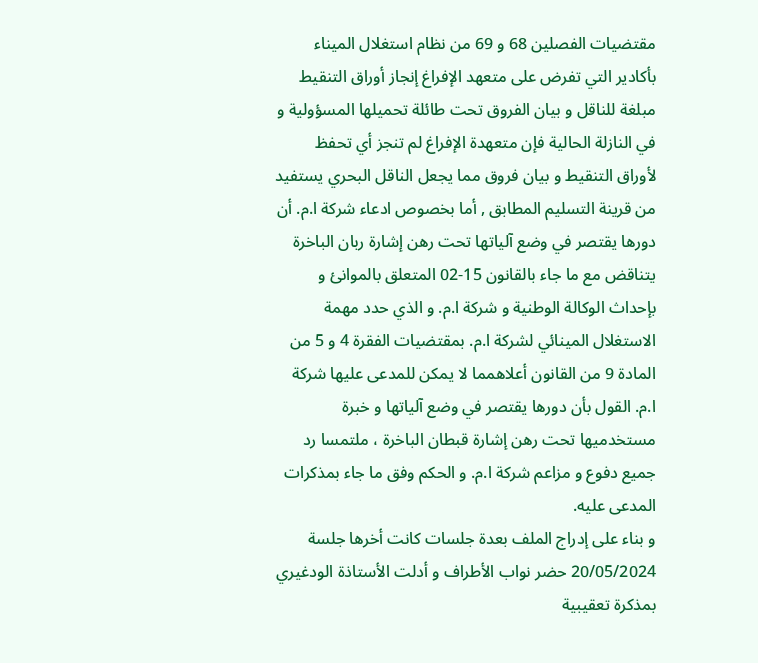مقتضيات الفصلين 68 و 69 من نظام استغلال الميناء بأكادير التي تفرض على متعهد الإفراغ إنجاز أوراق التنقيط مبلغة للناقل و بيان الفروق تحت طائلة تحميلها المسؤولية و في النازلة الحالية فإن متعهدة الإفراغ لم تنجز أي تحفظ لأوراق التنقيط و بيان فروق مما يجعل الناقل البحري يستفيد من قرينة التسليم المطابق , أما بخصوص ادعاء شركة ا.م. أن دورها يقتصر في وضع آلياتها تحت رهن إشارة ربان الباخرة يتناقض مع ما جاء بالقانون 15-02 المتعلق بالموانئ و بإحداث الوكالة الوطنية و شركة ا.م. و الذي حدد مهمة الاستغلال المينائي لشركة ا.م. بمقتضيات الفقرة 4 و 5 من المادة 9 من القانون أعلاهمما لا يمكن للمدعى عليها شركة ا.م. القول بأن دورها يقتصر في وضع آلياتها و خبرة مستخدميها تحت رهن إشارة قبطان الباخرة ، ملتمسا رد جميع دفوع و مزاعم شركة ا.م. و الحكم وفق ما جاء بمذكرات المدعى عليه.
و بناء على إدراج الملف بعدة جلسات كانت أخرها جلسة 20/05/2024 حضر نواب الأطراف و أدلت الأستاذة الودغيري بمذكرة تعقيبية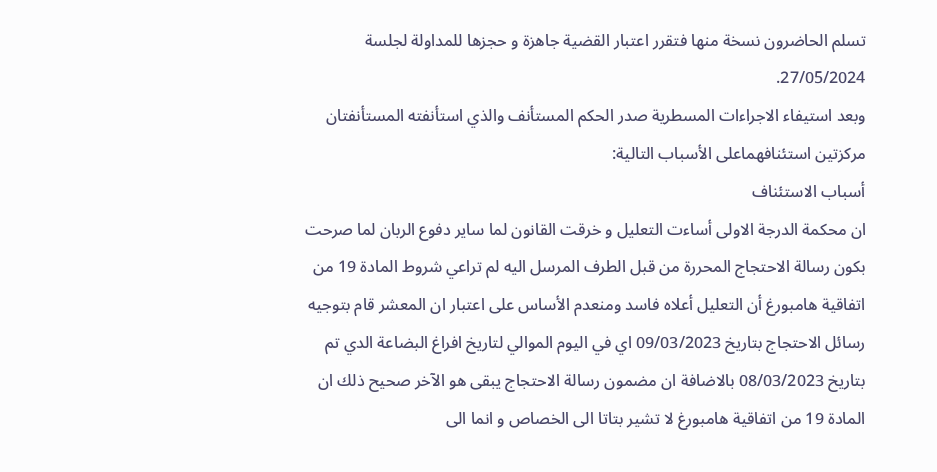تسلم الحاضرون نسخة منها فتقرر اعتبار القضية جاهزة و حجزها للمداولة لجلسة 27/05/2024.
وبعد استيفاء الاجراءات المسطرية صدر الحكم المستأنف والذي استأنفته المستأنفتان مركزتين استئنافهماعلى الأسباب التالية:
أسباب الاستئناف
ان محكمة الدرجة الاولى أساءت التعليل و خرقت القانون لما ساير دفوع الربان لما صرحت بكون رسالة الاحتجاج المحررة من قبل الطرف المرسل اليه لم تراعي شروط المادة 19 من اتفاقية هامبورغ أن التعليل أعلاه فاسد ومنعدم الأساس على اعتبار ان المعشر قام بتوجيه رسائل الاحتجاج بتاريخ 09/03/2023 اي في اليوم الموالي لتاريخ افراغ البضاعة الدي تم بتاريخ 08/03/2023 بالاضافة ان مضمون رسالة الاحتجاج يبقى هو الآخر صحيح ذلك ان المادة 19 من اتفاقية هامبورغ لا تشير بتاتا الى الخصاص و انما الى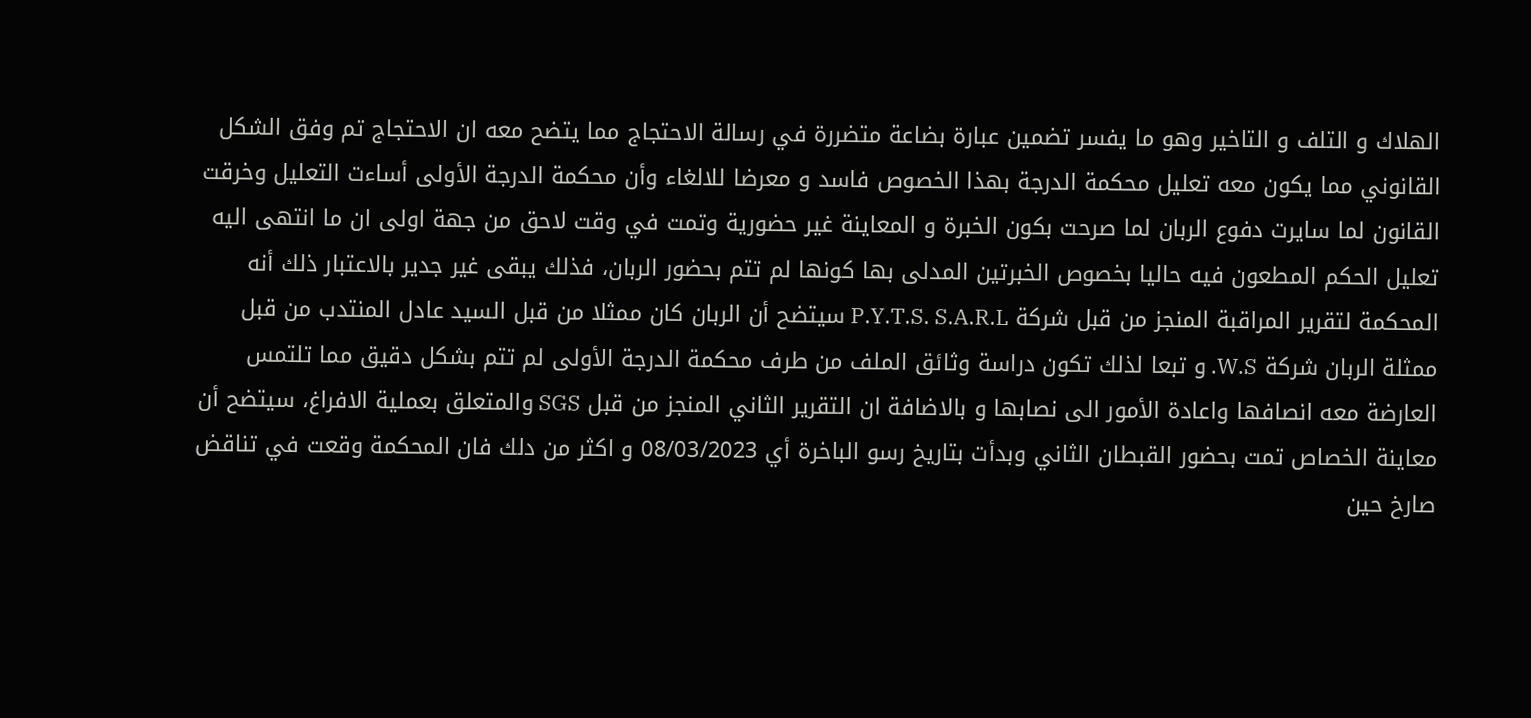الهلاك و التلف و التاخير وهو ما يفسر تضمين عبارة بضاعة متضررة في رسالة الاحتجاج مما يتضح معه ان الاحتجاج تم وفق الشكل القانوني مما يكون معه تعليل محكمة الدرجة بهذا الخصوص فاسد و معرضا للالغاء وأن محكمة الدرجة الأولى أساءت التعليل وخرقت القانون لما سايرت دفوع الربان لما صرحت بكون الخبرة و المعاينة غير حضورية وتمت في وقت لاحق من جهة اولى ان ما انتهى اليه تعليل الحكم المطعون فيه حاليا بخصوص الخبرتين المدلى بها كونها لم تتم بحضور الربان، فذلك يبقى غير جدير بالاعتبار ذلك أنه المحكمة لتقرير المراقبة المنجز من قبل شركة P.Y.T.S. S.A.R.L سيتضح أن الربان كان ممثلا من قبل السيد عادل المنتدب من قبل ممثلة الربان شركة W.S. و تبعا لذلك تكون دراسة وثائق الملف من طرف محكمة الدرجة الأولى لم تتم بشكل دقيق مما تلتمس العارضة معه انصافها واعادة الأمور الى نصابها و بالاضافة ان التقرير الثاني المنجز من قبل SGS والمتعلق بعملية الافراغ، سيتضح أن معاينة الخصاص تمت بحضور القبطان الثاني وبدأت بتاريخ رسو الباخرة أي 08/03/2023 و اكثر من دلك فان المحكمة وقعت في تناقض صارخ حين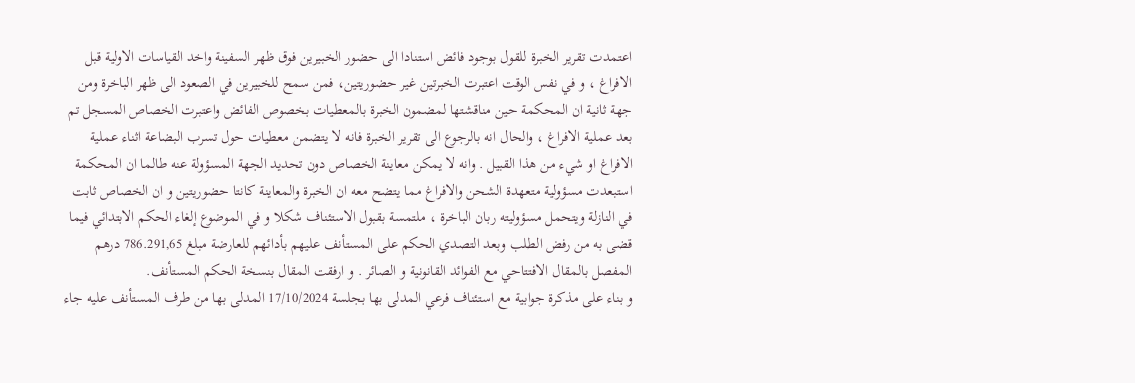اعتمدت تقرير الخبرة للقول بوجود فائض استنادا الى حضور الخبيرين فوق ظهر السفينة واخد القياسات الاولية قبل الافراغ ، و في نفس الوقت اعتبرت الخبرتين غير حضوريتين، فمن سمح للخبيرين في الصعود الى ظهر الباخرة ومن جهة ثانية ان المحكمة حين مناقشتها لمضمون الخبرة بالمعطيات بخصوص الفائض واعتبرت الخصاص المسجل تم بعد عملية الافراغ ، والحال انه بالرجوع الى تقرير الخبرة فانه لا يتضمن معطيات حول تسرب البضاعة اثناء عملية الافراغ او شيء من هذا القبيل . وانه لا يمكن معاينة الخصاص دون تحديد الجهة المسؤولة عنه طالما ان المحكمة استبعدت مسؤولية متعهدة الشحن والافراغ مما يتضح معه ان الخبرة والمعاينة كانتا حضوريتين و ان الخصاص ثابت في النازلة ويتحمل مسؤوليته ربان الباخرة ، ملتمسة بقبول الاستئناف شكلا و في الموضوع إلغاء الحكم الابتدائي فيما قضى به من رفض الطلب وبعد التصدي الحكم على المستأنف عليهم بأدائهم للعارضة مبلغ 786.291,65 درهم المفصل بالمقال الافتتاحي مع الفوائد القانونية و الصائر . و ارفقت المقال بنسخة الحكم المستأنف.
و بناء على مذكرة جوابية مع استئناف فرعي المدلى بها بجلسة 17/10/2024 المدلى بها من طرف المستأنف عليه جاء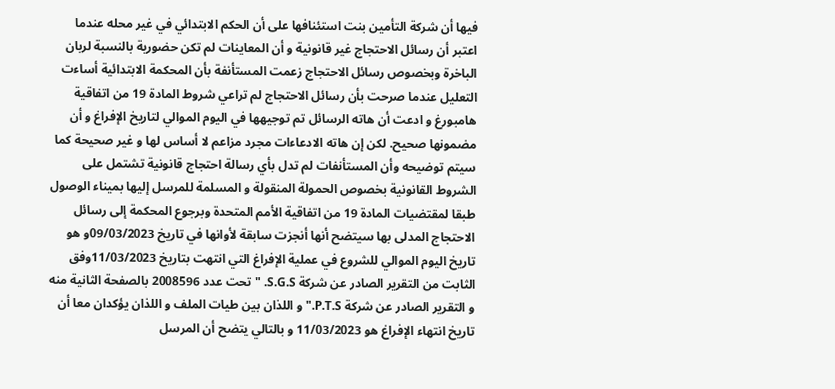فيها أن شركة التأمين بنت استئنافها على أن الحكم الابتدائي في غير محله عندما اعتبر أن رسائل الاحتجاج غير قانونية و أن المعاينات لم تكن حضورية بالنسبة لربان الباخرة وبخصوص رسائل الاحتجاج زعمت المستأنفة بأن المحكمة الابتدائية أساءت التعليل عندما صرحت بأن رسائل الاحتجاج لم تراعي شروط المادة 19 من اتفاقية هامبورغ و ادعت أن هاته الرسائل تم توجيهها في اليوم الموالي لتاريخ الإفراغ و أن مضمونها صحيح. لكن إن هاته الادعاءات مجرد مزاعم لا أساس لها و غير صحيحة كما سيتم توضيحه وأن المستأنفات لم تدل بأي رسالة احتجاج قانونية تشتمل على الشروط القانونية بخصوص الحمولة المنقولة و المسلمة للمرسل إليها بميناء الوصول طبقا لمقتضيات المادة 19 من اتفاقية الأمم المتحدة وبرجوع المحكمة إلى رسائل الاحتجاج المدلى بها سيتضح أنها أنجزت سابقة لأوانها في تاريخ 09/03/2023و هو تاريخ اليوم الموالي للشروع في عملية الإفراغ التي انتهت بتاريخ 11/03/2023وفق الثابت من التقرير الصادر عن شركة S.G.S. " تحت عدد 2008596 بالصفحة الثانية منه و التقرير الصادر عن شركة P.T.S." و اللذان بين طيات الملف و اللذان يؤكدان معا أن تاريخ انتهاء الإفراغ هو 11/03/2023 و بالتالي يتضح أن المرسل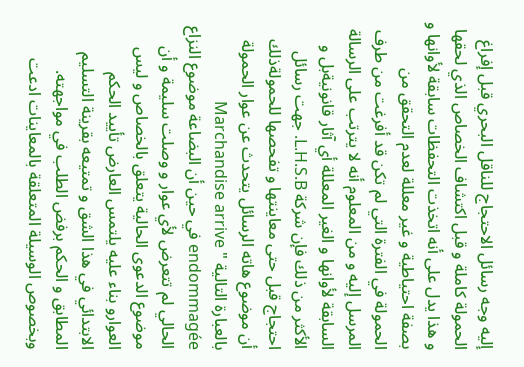إليه وجه رسائل الاحتجاج للناقل البحري قبل إفراغ الحمولة كاملة و قبل اكتشاف الخصاص الذي لحقها و هذا يدل على أنه اتخذت التحفظات سابقة لأوانها و بصفة احتياطية و غير معللة لعدم التحقق من الحمولة في الفترة التي لم تكن قد أفرغت من طرف المرسل إليه و من المعلوم أنه لا يترتب على الرسالة السابقة لأوانها و الغير المعللة أي آثار قانونيةبل و الأكثر من ذلك فإن شركة L.H.S.B. جهت رسائل احتجاج قبل حتى معاينتها و تفحصها للحمولةذلك أن موضوع هاته الرسائل يتحدث عن عوار الحمولة بالعبارة التالية " Marchandise arrive endommagée في حين أن البضاعة موضوع النزاع الحالي لم تتعرض لأي عوار و وصلت سليمة و أن موضوع الدعوى الحالية يتعلق بالخصاص و ليس العوارو بناء عليه يلتمس العارض تأييد الحكم الابتدائي في هذا الشق و تمتيعه بقرينة التسليم المطابق و الحكم برفض الطلب في مواجهته. وبخصوص الوسيلة المتعلقة بالمعاينات ادعت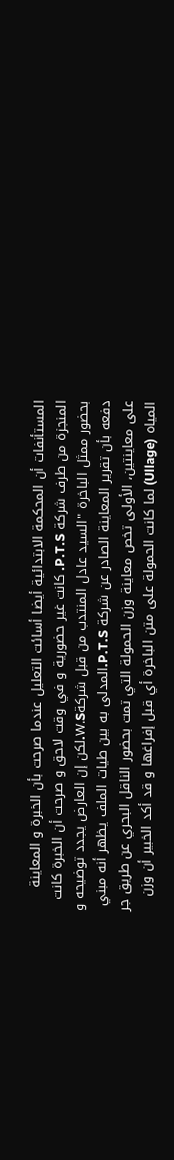المستأنفات أن المحكمة الابتدائية أيضا أسائت التعليل عندما صرحت بأن الخبرة و المعاينة المنجزة من طرف شركة P.T.S. كانت غير حضورية و في وقت لاحق و صرحت أن الخبرة كانت بحضور ممثل الباخرة "السيد عادل المنتدب من قبل شركةW.S.لكن إن العارض يجدد توضيحه و دفعه بأن تقرير المعاينة الصادر عن شركة P.T.S.المدلی به بين طيات الملف يظهر أنه مبني على معاينتين، الأولى تخص معاينة وزن الحمولة التي تمت بحضور الناقل البحري عن طريق جر المياه (Ullage) لما كانت الحمولة على متن الباخرة أي قبل إفراغها و قد أكد الخبير أن وزن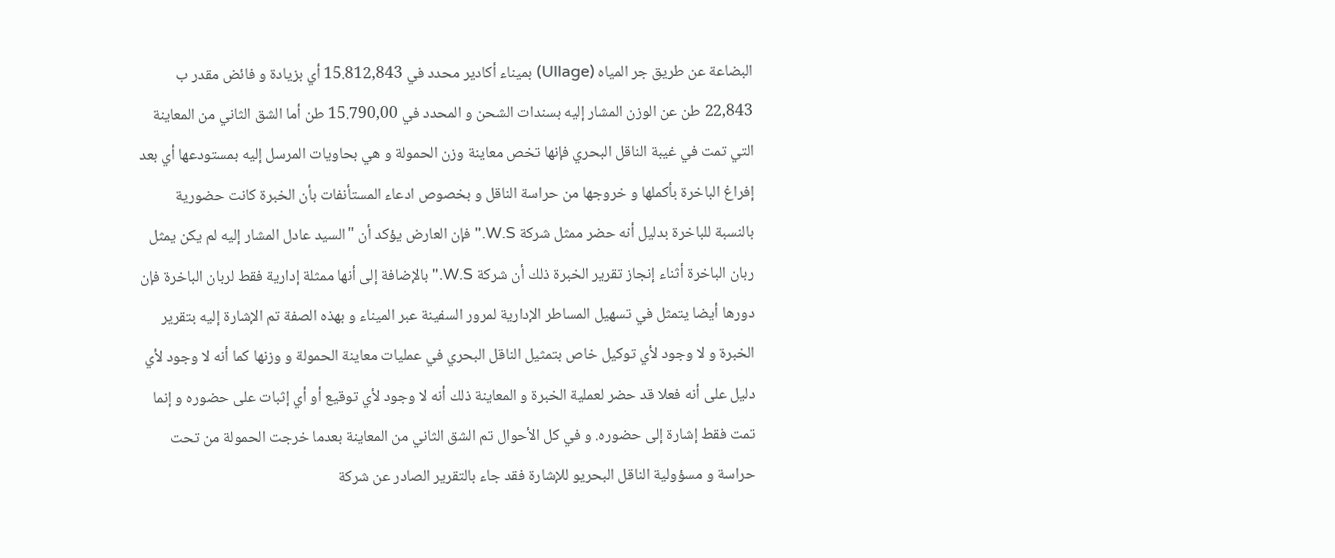البضاعة عن طريق جر المياه (Ullage) بميناء أكادير محدد في 15.812,843 أي بزيادة و فائض مقدر ب 22,843 طن عن الوزن المشار إليه بسندات الشحن و المحدد في 15.790,00 طن أما الشق الثاني من المعاينة التي تمت في غيبة الناقل البحري فإنها تخص معاينة وزن الحمولة و هي بحاويات المرسل إليه بمستودعها أي بعد إفراغ الباخرة بأكملها و خروجها من حراسة الناقل و بخصوص ادعاء المستأنفات بأن الخبرة كانت حضورية بالنسبة للباخرة بدليل أنه حضر ممثل شركة W.S." فإن العارض يؤكد أن "السيد عادل المشار إليه لم يكن يمثل ربان الباخرة أثناء إنجاز تقرير الخبرة ذلك أن شركة W.S." بالإضافة إلى أنها ممثلة إدارية فقط لربان الباخرة فإن دورها أيضا يتمثل في تسهيل المساطر الإدارية لمرور السفينة عبر الميناء و بهذه الصفة تم الإشارة إليه بتقرير الخبرة و لا وجود لأي توكيل خاص بتمثيل الناقل البحري في عمليات معاينة الحمولة و وزنها كما أنه لا وجود لأي دليل على أنه فعلا قد حضر لعملية الخبرة و المعاينة ذلك أنه لا وجود لأي توقيع أو أي إثبات على حضوره و إنما تمت فقط إشارة إلى حضوره. و في كل الأحوال تم الشق الثاني من المعاينة بعدما خرجت الحمولة من تحت حراسة و مسؤولية الناقل البحريو للإشارة فقد جاء بالتقرير الصادر عن شركة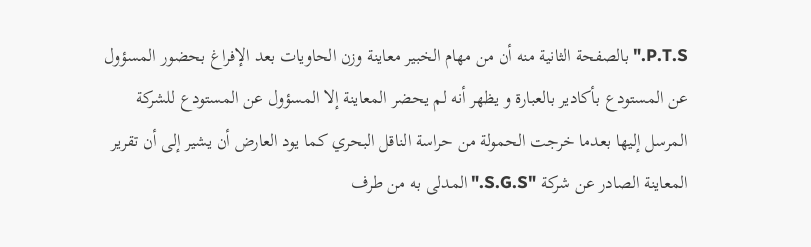P.T.S." بالصفحة الثانية منه أن من مهام الخبير معاينة وزن الحاويات بعد الإفراغ بحضور المسؤول عن المستودع بأكادير بالعبارة و يظهر أنه لم يحضر المعاينة إلا المسؤول عن المستودع للشركة المرسل إليها بعدما خرجت الحمولة من حراسة الناقل البحري كما يود العارض أن يشير إلى أن تقرير المعاينة الصادر عن شركة "S.G.S." المدلى به من طرف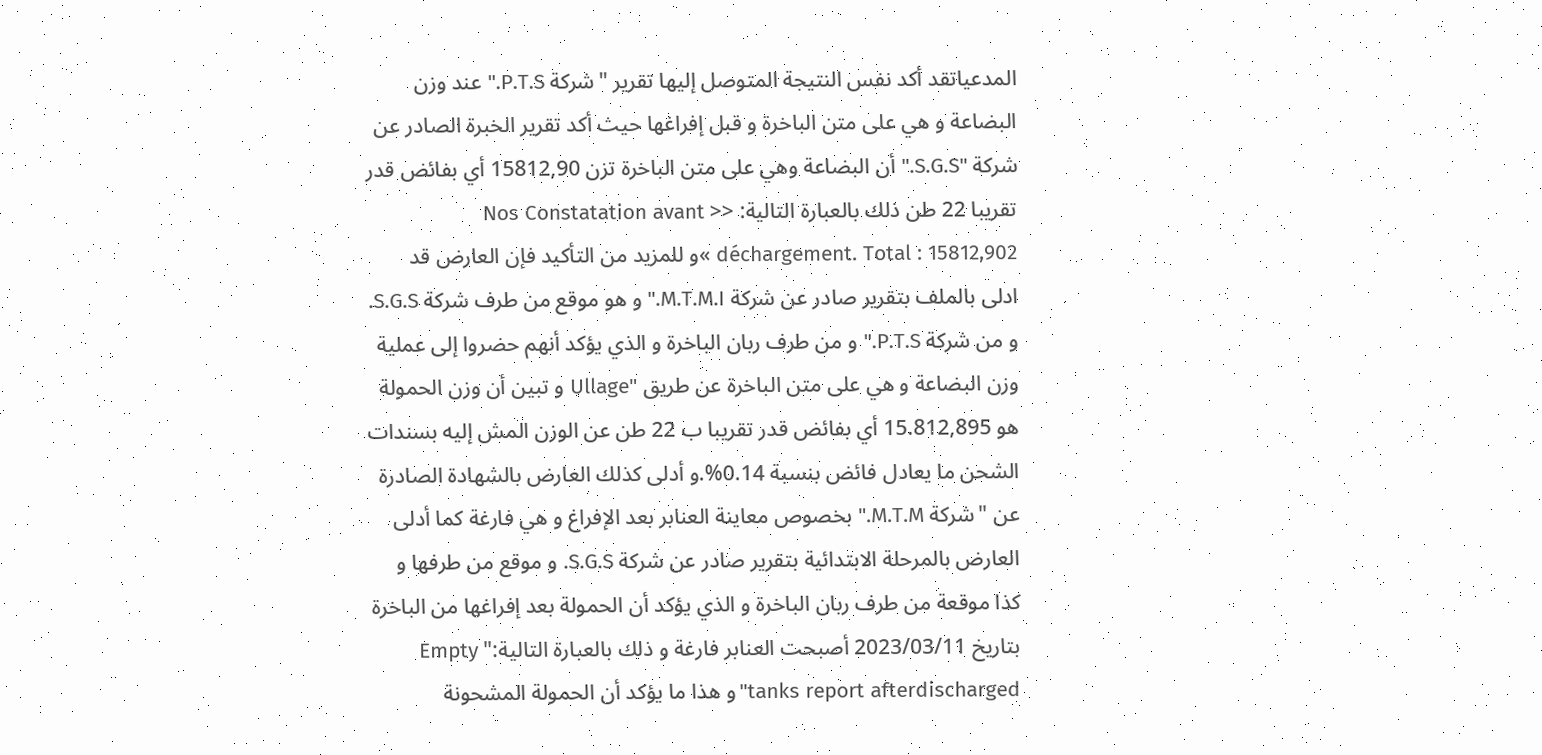المدعياتقد أكد نفس النتيجة المتوصل إليها تقرير "شركة P.T.S." عند وزن البضاعة و هي على متن الباخرة و قبل إفراغها حيث أكد تقرير الخبرة الصادر عن شركة "S.G.S." أن البضاعة وهي على متن الباخرة تزن 15812,90 أي بفائض قدر تقريبا 22 طن ذلك بالعبارة التالية: << Nos Constatation avant déchargement. Total : 15812,902 »و للمزيد من التأكيد فإن العارض قد ادلى بالملف بتقرير صادر عن شركة M.T.M.I." و هو موقع من طرف شركة S.G.S. و من شركة P.T.S." و من طرف ربان الباخرة و الذي يؤكد أنهم حضروا إلى عملية وزن البضاعة و هي على متن الباخرة عن طريق "Ullage و تبين أن وزن الحمولة هو 15.812,895 أي بفائض قدر تقريبا ب 22 طن عن الوزن المش إليه بسندات الشحن ما يعادل فائض بنسبة 0.14%.و أدلى كذلك العارض بالشهادة الصادرة عن "شركة M.T.M." بخصوص معاينة العنابر بعد الإفراغ و هي فارغة كما أدلى العارض بالمرحلة الابتدائية بتقرير صادر عن شركة S.G.S. و موقع من طرفها و كذا موقعة من طرف ربان الباخرة و الذي يؤكد أن الحمولة بعد إفراغها من الباخرة بتاريخ 2023/03/11 أصبحت العنابر فارغة و ذلك بالعبارة التالية:" Empty tanks report afterdischarged"و هذا ما يؤكد أن الحمولة المشحونة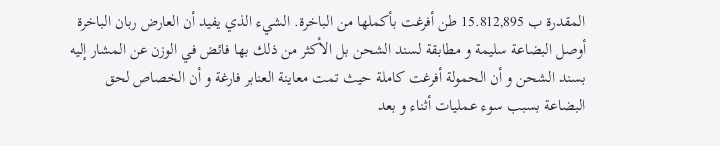المقدرة ب 15.812,895 طن أفرغت بأكملها من الباخرة. الشيء الذي يفيد أن العارض ربان الباخرة أوصل البضاعة سليمة و مطابقة لسند الشحن بل الأكثر من ذلك بها فائض في الوزن عن المشار إليه بسند الشحن و أن الحمولة أفرغت كاملة حيث تمت معاينة العنابر فارغة و أن الخصاص لحق البضاعة بسبب سوء عمليات أثناء و بعد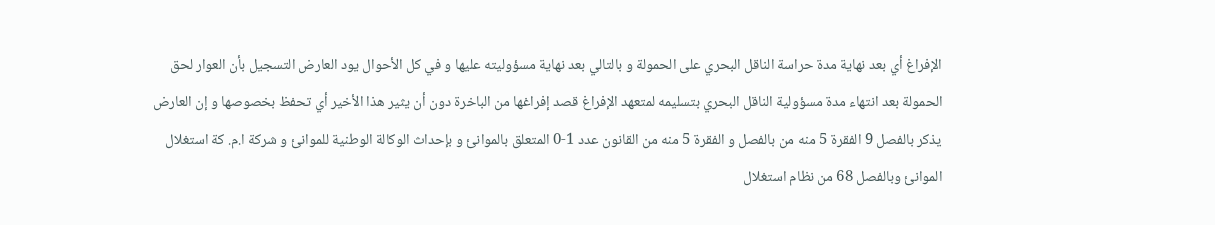الإفراغ أي بعد نهاية مدة حراسة الناقل البحري على الحمولة و بالتالي بعد نهاية مسؤوليته عليها و في كل الأحوال يود العارض التسجيل بأن العوار لحق الحمولة بعد انتهاء مدة مسؤولية الناقل البحري بتسليمه لمتعهد الإفراغ قصد إفراغها من الباخرة دون أن يثير هذا الأخير أي تحفظ بخصوصها و إن العارض يذكر بالفصل 9 الفقرة 5 منه من بالفصل و الفقرة 5 منه من القانون عدد 1-0 المتعلق بالموانئ و بإحداث الوكالة الوطنية للموانئ و شركة ا.م. كة استغلال الموانئ وبالفصل 68 من نظام استغلال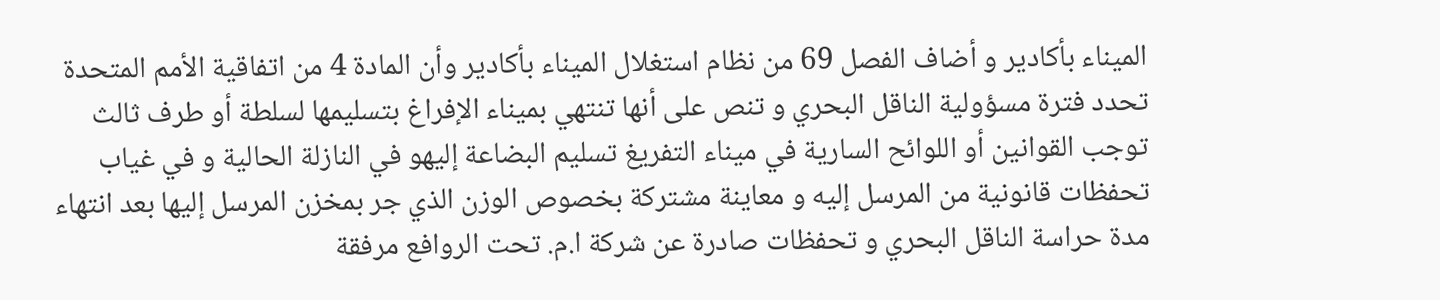الميناء بأكادير و أضاف الفصل 69 من نظام استغلال الميناء بأكادير وأن المادة 4 من اتفاقية الأمم المتحدة تحدد فترة مسؤولية الناقل البحري و تنص على أنها تنتهي بميناء الإفراغ بتسليمها لسلطة أو طرف ثالث توجب القوانين أو اللوائح السارية في ميناء التفريغ تسليم البضاعة إليهو في النازلة الحالية و في غياب تحفظات قانونية من المرسل إليه و معاينة مشتركة بخصوص الوزن الذي جر بمخزن المرسل إليها بعد انتهاء مدة حراسة الناقل البحري و تحفظات صادرة عن شركة ا.م. تحت الروافع مرفقة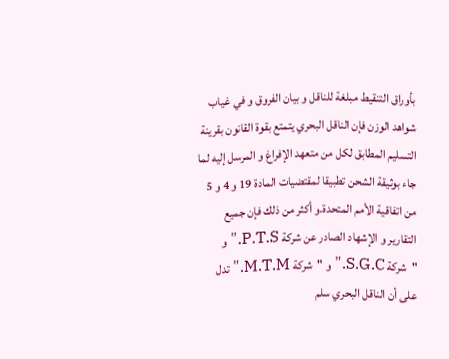بأوراق التنقيط مبلغة للناقل و بيان الفروق و في غياب شواهد الوزن فإن الناقل البحري يتمتع بقوة القانون بقرينة التسليم المطابق لكل من متعهد الإفراغ و المرسل إليه لما جاء بوثيقة الشحن تطبيقا لمقتضيات المادة 19 و 4 و 5 من اتفاقية الأمم المتحدة.و أكثر من ذلك فإن جميع التقارير و الإشهاد الصادر عن شركة P.T.S." و "شركة S.G.C." و "شركة M.T.M." تدل على أن الناقل البحري سلم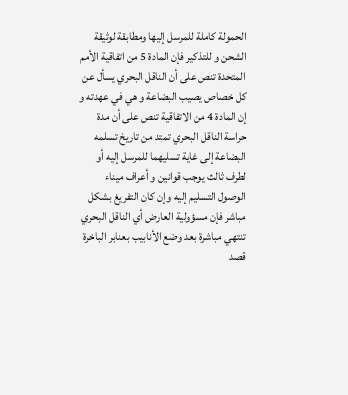الحمولة كاملة للمرسل إليها ومطابقة لوثيقة الشحن و للتذكير فإن المادة 5 من اتفاقية الأمم المتحدة تنص على أن الناقل البحري يسأل عن كل خصاص يصيب البضاعة و هي في عهدته و إن المادة 4 من الاتفاقية تنص على أن مدة حراسة الناقل البحري تمتد من تاريخ تسلمه البضاعة إلى غاية تسليهما للمرسل إليه أو لطرف ثالث يوجب قوانين و أعراف ميناء الوصول التسليم إليه وإن كان التفريغ بشكل مباشر فإن مسؤولية العارض أي الناقل البحري تنتهي مباشرة بعد وضع الأنابيب بعنابر الباخرة قصد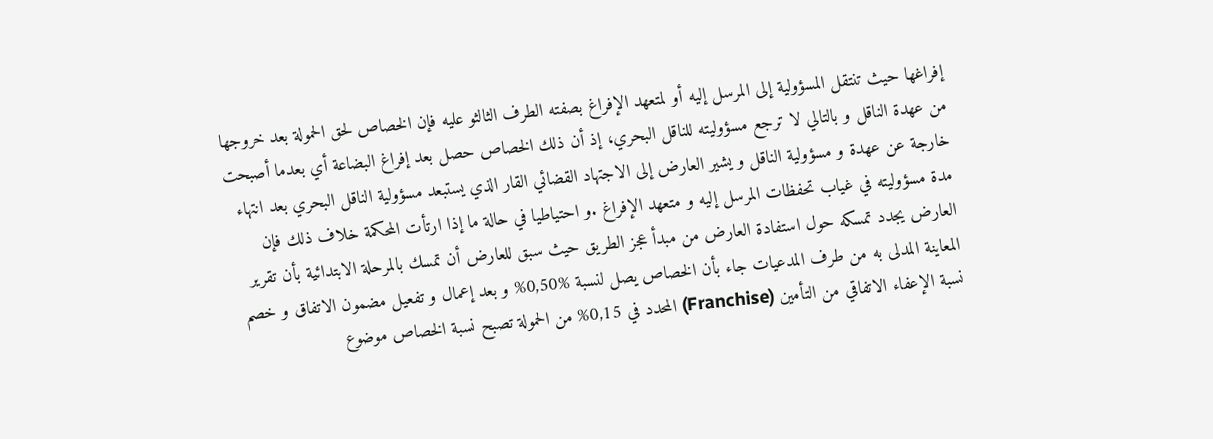إفراغها حيث تنتقل المسؤولية إلى المرسل إليه أو لمتعهد الإفراغ بصفته الطرف الثالثو عليه فإن الخصاص لحق الحمولة بعد خروجها من عهدة الناقل و بالتالي لا ترجع مسؤوليته للناقل البحري، إذ أن ذلك الخصاص حصل بعد إفراغ البضاعة أي بعدما أصبحت خارجة عن عهدة و مسؤولية الناقل و يشير العارض إلى الاجتهاد القضائي القار الذي يستبعد مسؤولية الناقل البحري بعد انتهاء مدة مسؤوليته في غياب تحفظات المرسل إليه و متعهد الإفراغ .و احتياطيا في حالة ما إذا ارتأت المحكمة خلاف ذلك فإن العارض يجدد تمسكه حول استفادة العارض من مبدأ عجز الطريق حيث سبق للعارض أن تمسك بالمرحلة الابتدائية بأن تقرير المعاينة المدلى به من طرف المدعيات جاء بأن الخصاص يصل لنسبة %0,50% و بعد إعمال و تفعيل مضمون الاتفاق و خصم نسبة الإعفاء الاتفاقي من التأمين (Franchise) المحدد في 0,15% من الحمولة تصبح نسبة الخصاص موضوع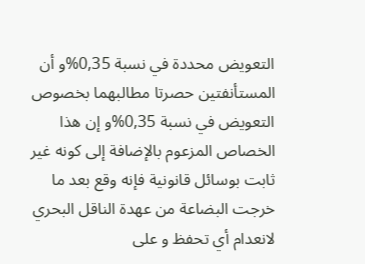التعويض محددة في نسبة 0,35%و أن المستأنفتين حصرتا مطالبهما بخصوص التعويض في نسبة 0,35%و إن هذا الخصاص المزعوم بالإضافة إلى كونه غير ثابت بوسائل قانونية فإنه وقع بعد ما خرجت البضاعة من عهدة الناقل البحري لانعدام أي تحفظ و على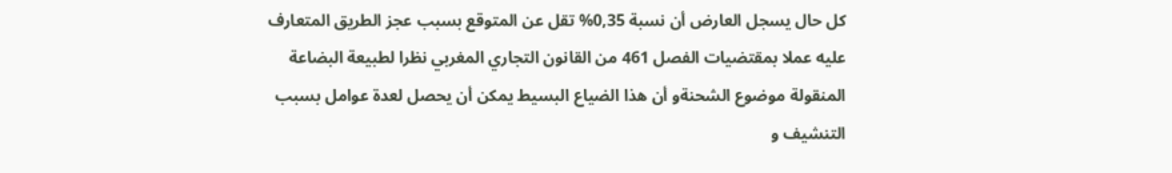كل حال يسجل العارض أن نسبة 0,35% تقل عن المتوقع بسبب عجز الطريق المتعارف عليه عملا بمقتضيات الفصل 461 من القانون التجاري المغربي نظرا لطبيعة البضاعة المنقولة موضوع الشحنةو أن هذا الضياع البسيط يمكن أن يحصل لعدة عوامل بسبب التنشيف و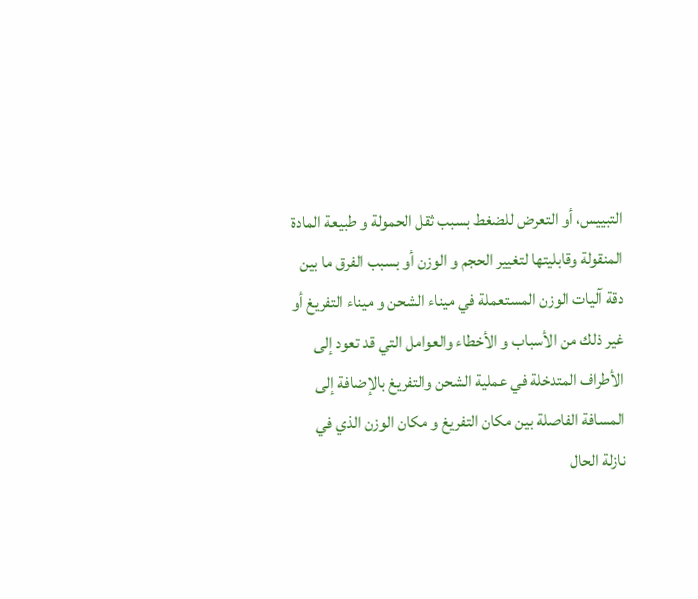التبييس، أو التعرض للضغط بسبب ثقل الحمولة و طبيعة المادة المنقولة وقابليتها لتغيير الحجم و الوزن أو بسبب الفرق ما بين دقة آليات الوزن المستعملة في ميناء الشحن و ميناء التفريغ أو غير ذلك من الأسباب و الأخطاء والعوامل التي قد تعود إلى الأطراف المتدخلة في عملية الشحن والتفريغ بالإضافة إلى المسافة الفاصلة بين مكان التفريغ و مكان الوزن الذي في نازلة الحال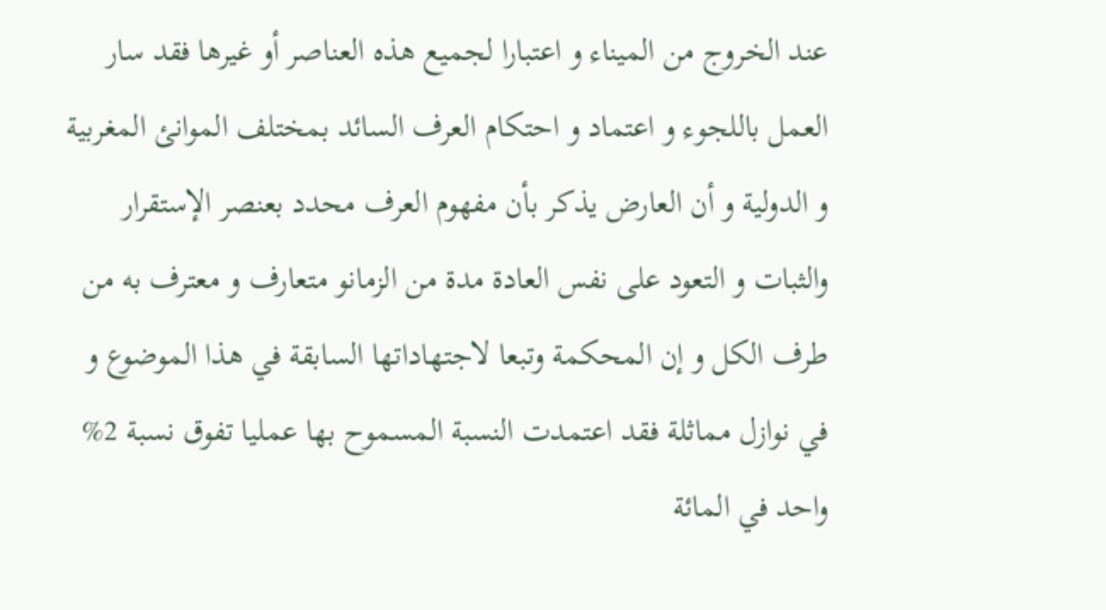عند الخروج من الميناء و اعتبارا لجميع هذه العناصر أو غيرها فقد سار العمل باللجوء و اعتماد و احتكام العرف السائد بمختلف الموانئ المغربية و الدولية و أن العارض يذكر بأن مفهوم العرف محدد بعنصر الإستقرار والثبات و التعود على نفس العادة مدة من الزمانو متعارف و معترف به من طرف الكل و إن المحكمة وتبعا لاجتهاداتها السابقة في هذا الموضوع و في نوازل مماثلة فقد اعتمدت النسبة المسموح بها عمليا تفوق نسبة 2% واحد في المائة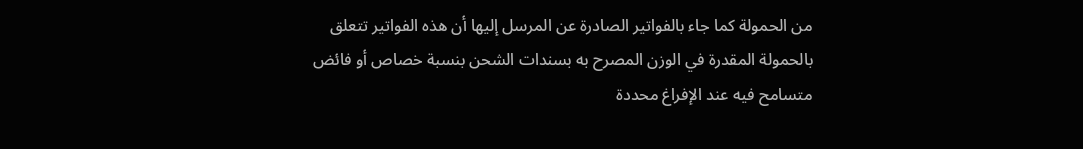من الحمولة كما جاء بالفواتير الصادرة عن المرسل إليها أن هذه الفواتير تتعلق بالحمولة المقدرة في الوزن المصرح به بسندات الشحن بنسبة خصاص أو فائض متسامح فيه عند الإفراغ محددة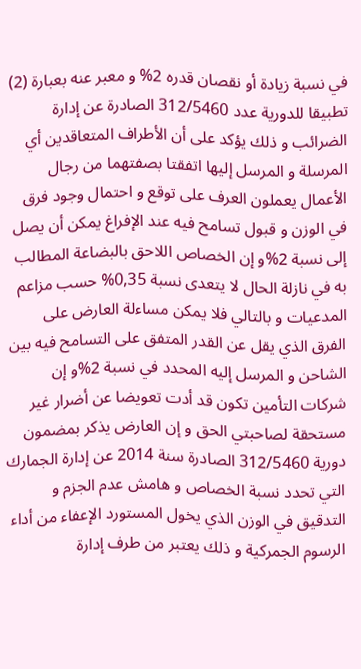في نسبة زيادة أو نقصان قدره 2% و معبر عنه بعبارة (2) تطبيقا للدورية عدد 312/5460 الصادرة عن إدارة الضرائب و ذلك يؤكد على أن الأطراف المتعاقدين أي المرسلة و المرسل إليها اتفقتا بصفتهما من رجال الأعمال يعملون العرف على توقع و احتمال وجود فرق في الوزن و قبول تسامح فيه عند الإفراغ يمكن أن يصل إلى نسبة 2%و إن الخصاص اللاحق بالبضاعة المطالب به في نازلة الحال لا يتعدى نسبة 0,35% حسب مزاعم المدعيات و بالتالي فلا يمكن مساءلة العارض على الفرق الذي يقل عن القدر المتفق على التسامح فيه بين الشاحن و المرسل إليه المحدد في نسبة 2%و إن شركات التأمين تكون قد أدت تعويضا عن أضرار غير مستحقة لصاحبتي الحق و إن العارض يذكر بمضمون دورية 312/5460 الصادرة سنة 2014 عن إدارة الجمارك التي تحدد نسبة الخصاص و هامش عدم الجزم و التدقيق في الوزن الذي يخول المستورد الإعفاء من أداء الرسوم الجمركية و ذلك يعتبر من طرف إدارة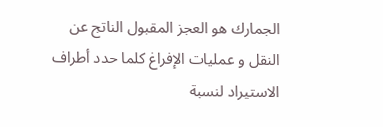الجمارك هو العجز المقبول الناتج عن النقل و عمليات الإفراغ كلما حدد أطراف الاستيراد لنسبة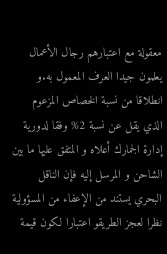معقولة مع اعتبارهم رجال الأعمال يعلمون جيدا العرف المعمول به.و انطلاقا من نسبة الخصاص المزعوم الذي يقل عن نسبة 2% وفقا لدورية إدارة الجمارك أعلاه و المتفق عليها ما بين الشاحن و المرسل إليه فإن الناقل البحري يستند من الإعفاء من المسؤولية نظرا لعجز الطريقو اعتبارا لكون قيمة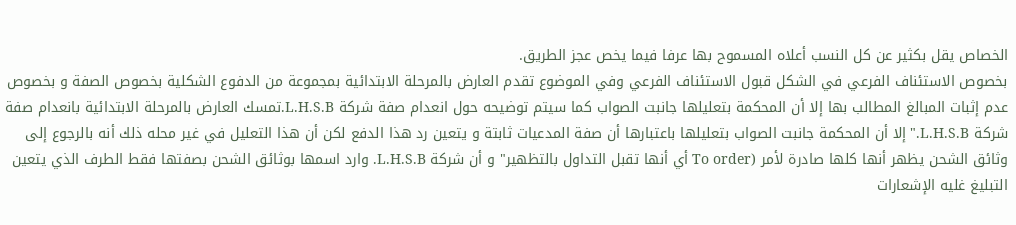الخصاص يقل بكثير عن كل النسب أعلاه المسموح بها عرفا فيما يخص عجز الطريق.
بخصوص الاستئناف الفرعي في الشكل قبول الاستئناف الفرعي وفي الموضوع تقدم العارض بالمرحلة الابتدائية بمجموعة من الدفوع الشكلية بخصوص الصفة و بخصوص عدم إثبات المبالغ المطالب بها إلا أن المحكمة بتعليلها جانبت الصواب كما سيتم توضيحه حول انعدام صفة شركة L.H.S.B.تمسك العارض بالمرحلة الابتدائية بانعدام صفة شركة L.H.S.B." إلا أن المحكمة جانبت الصواب بتعليلها باعتبارها أن صفة المدعيات ثابتة و يتعين رد هذا الدفع لكن أن هذا التعليل في غير محله ذلك أنه بالرجوع إلى وثائق الشحن يظهر أنها كلها صادرة لأمر (To order أي أنها تقبل التداول بالتظهير" و أن شركة L.H.S.B. وارد اسمها بوثائق الشحن بصفتها فقط الطرف الذي يتعين التبليغ غليه الإشعارات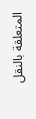المتعلقة بالنقل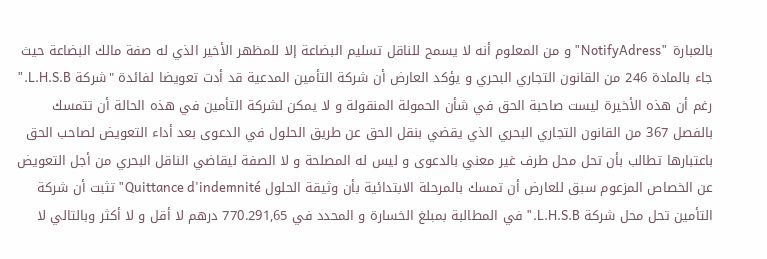بالعبارة "NotifyAdress" و من المعلوم أنه لا يسمح للناقل تسليم البضاعة إلا للمظهر الأخير الذي له صفة مالك البضاعة حيث جاء بالمادة 246 من القانون التجاري البحري و يؤكد العارض أن شركة التأمين المدعية قد أدت تعويضا لفائدة "شركة L.H.S.B." رغم أن هذه الأخيرة ليست صاحبة الحق في شأن الحمولة المنقولة و لا يمكن لشركة التأمين في هذه الحالة أن تتمسك بالفصل 367 من القانون التجاري البحري الذي يقضي بنقل الحق عن طريق الحلول في الدعوى بعد أداء التعويض لصاحب الحق باعتبارها تطالب بأن تحل محل طرف غير معني بالدعوى و ليس له المصلحة و لا الصفة ليقاضي الناقل البحري من أجل التعويض عن الخصاص المزعوم سبق للعارض أن تمسك بالمرحلة الابتدائية بأن وثيقة الحلول Quittance d'indemnité" تثبت أن شركة التأمين تحل محل شركة L.H.S.B." في المطالبة بمبلغ الخسارة و المحدد في 770.291,65 درهم لا أقل و لا أكثر وبالتالي لا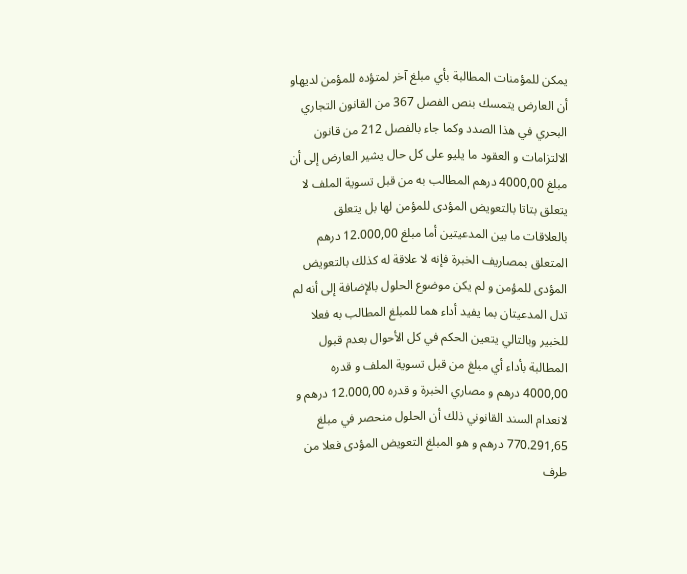يمكن للمؤمنات المطالبة بأي مبلغ آخر لمتؤده للمؤمن لديهاو أن العارض يتمسك بنص الفصل 367 من القانون التجاري البحري في هذا الصدد وكما جاء بالفصل 212 من قانون الالتزامات و العقود ما يليو على كل حال يشير العارض إلى أن مبلغ 4000,00 درهم المطالب به من قبل تسوية الملف لا يتعلق بتاتا بالتعويض المؤدى للمؤمن لها بل يتعلق بالعلاقات ما بين المدعيتين أما مبلغ 12.000,00 درهم المتعلق بمصاريف الخبرة فإنه لا علاقة له كذلك بالتعويض المؤدى للمؤمن و لم يكن موضوع الحلول بالإضافة إلى أنه لم تدل المدعيتان بما يفيد أداء هما للمبلغ المطالب به فعلا للخبير وبالتالي يتعين الحكم في كل الأحوال بعدم قبول المطالبة بأداء أي مبلغ من قبل تسوية الملف و قدره 4000,00 درهم و مصاري الخبرة و قدره 12.000,00 درهم و لانعدام السند القانوني ذلك أن الحلول منحصر في مبلغ 770.291,65 درهم و هو المبلغ التعويض المؤدى فعلا من طرف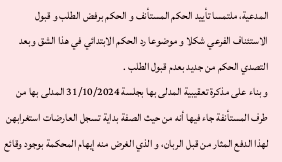المدعية، ملتمسا تأييد الحكم المستأنف و الحكم برفض الطلب و قبول الاستئناف الفرعي شكلا و موضوعا رد الحكم الابتدائي في هذا الشق وبعد التصدي الحكم من جديد بعدم قبول الطلب .
و بناء على مذكرة تعقيبية المدلى بها بجلسة 31/10/2024 المدلى بها من طرف المستأنفة جاء فيها أنه من حيث الصفة بداية تسجل العارضات استغرابهن لهذا الدفع المثار من قبل الربان، و الذي الغرض منه إيهام المحكمة بوجود وقائع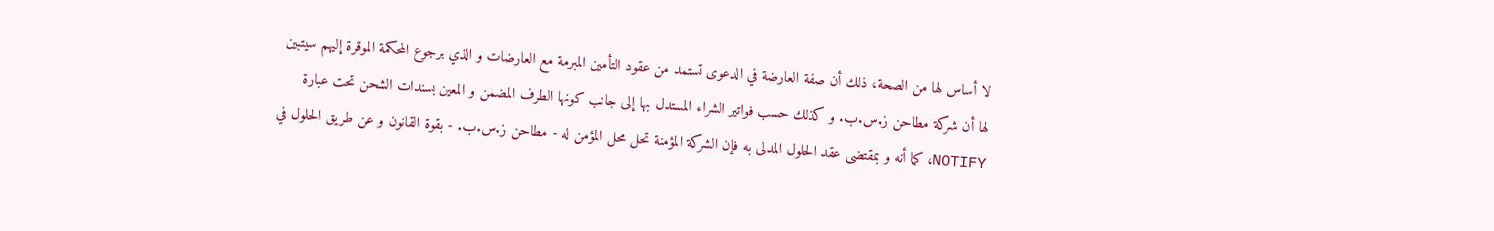لا أساس لها من الصحة، ذلك أن صفة العارضة في الدعوى تستمد من عقود التأمين المبرمة مع العارضات و الذي برجوع المحكمة الموقرة إليهم سيتبين لها أن شركة مطاحن ز.س.ب. و كذلك حسب فواتير الشراء المستدل بها إلى جانب كونها الطرف المضمن و المعين بسندات الشحن تحت عبارة NOTIFY، كما أنه و بمقتضى عقد الحلول المدلى به فإن الشركة المؤمنة تحل محل المؤمن له - مطاحن ز.س.ب. - بقوة القانون و عن طريق الحلول في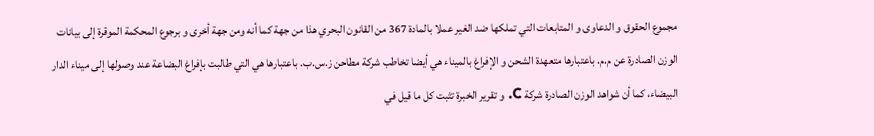مجموع الحقوق و الدعاوى و المتابعات التي تملكها ضد الغير عملا بالمادة 367 من القانون البحري هذا من جهة كما أنه ومن جهة أخرى و برجوع المحكمة الموقرة إلى بيانات الوزن الصادرة عن م.م. باعتبارها متعهدة الشحن و الإفراغ بالميناء هي أيضا تخاطب شركة مطاحن ز.س.ب. باعتبارها هي التي طالبت بإفراغ البضاعة عند وصولها إلى ميناء الدار البيضاء، كما أن شواهد الوزن الصادرة شركة C. و تقرير الخبرة تثبت كل ما قيل في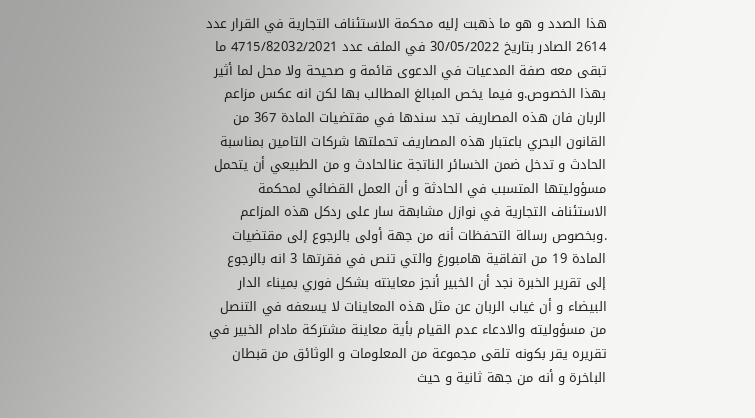هذا الصدد و هو ما ذهبت إليه محكمة الاستئناف التجارية في القرار عدد 2614 الصادر بتاريخ 30/05/2022 في الملف عدد 4715/82032/2021 ما تبقى معه صفة المدعيات في الدعوى قائمة و صحيحة ولا محل لما أثير بهذا الخصوص.و فيما يخص المبالغ المطالب بها لكن انه عكس مزاعم الربان فان هذه المصاريف تجد سندها في مقتضيات المادة 367 من القانون البحري باعتبار هذه المصاريف تحملتها شركات التامين بمناسبة الحادث و تدخل ضمن الخسائر الناتجة عنالحادث و من الطبيعي أن يتحمل مسؤوليتها المتسبب في الحادثة و أن العمل القضائي لمحكمة الاستئناف التجارية في نوازل مشابهة سار على ردكل هذه المزاعم .وبخصوص رسالة التحفظات أنه من جهة أولى بالرجوع إلى مقتضيات المادة 19 من اتفاقية هامبورغ والتي تنص في فقرتها 3 انه بالرجوع إلى تقرير الخبرة نجد أن الخبير أنجز معاينته بشكل فوري بميناء الدار البيضاء و أن غياب الربان عن مثل هذه المعاينات لا يسعفه في التنصل من مسؤوليته والادعاء عدم القيام بأية معاينة مشتركة مادام الخبير في تقريره يقر بكونه تلقى مجموعة من المعلومات و الوثائق من قبطان الباخرة و أنه من جهة ثانية و حيث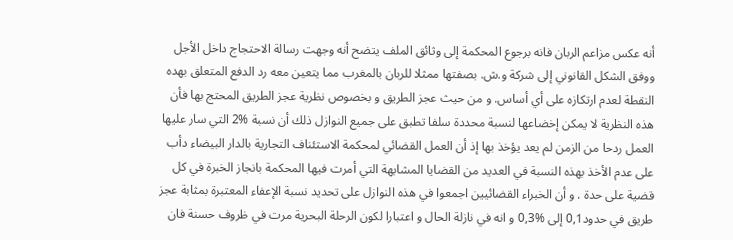أنه عكس مزاعم الربان فانه برجوع المحكمة إلى وثائق الملف يتضح أنه وجهت رسالة الاحتجاج داخل الأجل ووفق الشكل القانوني إلى شركة و.ش. بصفتها ممثلا للربان بالمغرب مما يتعين معه رد الدفع المتعلق بهده النقطة لعدم ارتكازه على أي أساس. و من حيث عجز الطريق و بخصوص نظرية عجز الطريق المحتج بها فأن هذه النظرية لا يمكن إخضاعها لنسبة محددة سلفا تطبق على جميع النوازل ذلك أن نسبة %2 التي سار عليها العمل ردحا من الزمن لم يعد يؤخذ بها إذ أن العمل القضائي لمحكمة الاستئناف التجارية بالدار البيضاء دأب على عدم الأخذ بهذه النسبة في العديد من القضايا المشابهة التي أمرت فيها المحكمة بانجاز الخبرة في كل قضية على حدة . و أن الخبراء القضائيين اجمعوا في هذه النوازل على تحديد نسبة الإعفاء المعتبرة بمثابة عجز طريق في حدود0,1 إلى %0,3 و انه في نازلة الحال و اعتبارا لكون الرحلة البحرية مرت في ظروف حسنة فان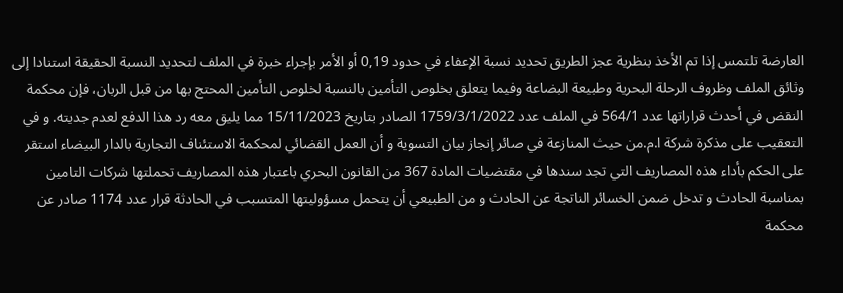العارضة تلتمس إذا تم الأخذ بنظرية عجز الطريق تحديد نسبة الإعفاء في حدود 0,19 أو الأمر بإجراء خبرة في الملف لتحديد النسبة الحقيقة استنادا إلى وثائق الملف وظروف الرحلة البحرية وطبيعة البضاعة وفيما يتعلق بخلوص التأمين بالنسبة لخلوص التأمين المحتج بها من قبل الربان، فإن محكمة النقض في أحدث قراراتها عدد 564/1 في الملف عدد 1759/3/1/2022 الصادر بتاريخ 15/11/2023 مما يليق معه رد هذا الدفع لعدم جديته. و في التعقيب على مذكرة شركة ا.م.من حيث المنازعة في صائر إنجاز بيان التسوية و أن العمل القضائي لمحكمة الاستئناف التجارية بالدار البيضاء استقر على الحكم بأداء هذه المصاريف التي تجد سندها في مقتضيات المادة 367 من القانون البحري باعتبار هذه المصاريف تحملتها شركات التامين بمناسبة الحادث و تدخل ضمن الخسائر الناتجة عن الحادث و من الطبيعي أن يتحمل مسؤوليتها المتسبب في الحادثة قرار عدد 1174 صادر عن محكمة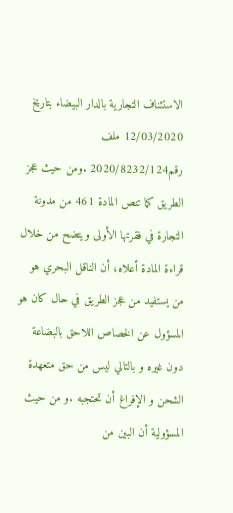الاستئناف التجارية بالدار البيضاء بتاريخ 12/03/2020 ملف رقم2020/8232/124 .ومن حيث عجز الطريق كما تنص المادة 461 من مدونة التجارة في فقرتها الأولى ويتضح من خلال قراءة المادة أعلاه، أن الناقل البحري هو من يستفيد من عجز الطريق في حال كان هو المسؤول عن الخصاص اللاحق بالبضاعة دون غيره و بالتالي ليس من حق متعهدة الشحن و الإفراغ أن تحتجبه .و من حيث المسؤولية أن البين من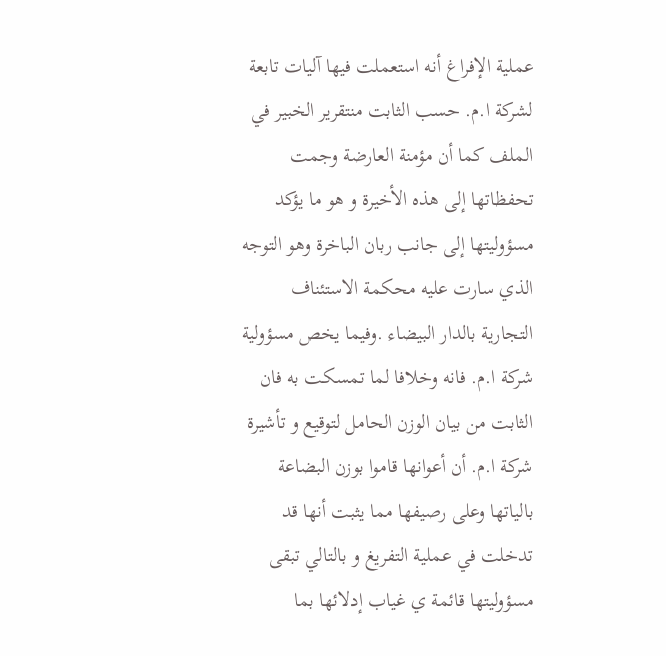عملية الإفراغ أنه استعملت فيها آليات تابعة لشركة ا.م. حسب الثابت منتقرير الخبير في الملف كما أن مؤمنة العارضة وجمت تحفظاتها إلى هذه الأخيرة و هو ما يؤكد مسؤوليتها إلى جانب ربان الباخرة وهو التوجه الذي سارت عليه محكمة الاستئناف التجارية بالدار البيضاء .وفيما يخص مسؤولية شركة ا.م. فانه وخلافا لما تمسكت به فان الثابت من بيان الوزن الحامل لتوقيع و تأشيرة شركة ا.م. أن أعوانها قاموا بوزن البضاعة بالياتها وعلى رصيفها مما يثبت أنها قد تدخلت في عملية التفريغ و بالتالي تبقى مسؤوليتها قائمة ي غياب إدلائها بما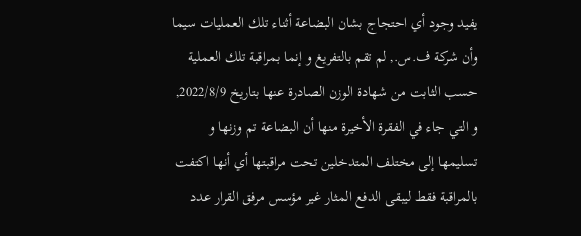يفيد وجود أي احتجاج بشان البضاعة أثناء تلك العمليات سيما وأن شركة ف.س., لم تقم بالتفريغ و إنما بمراقبة تلك العملية حسب الثابت من شهادة الوزن الصادرة عنها بتاريخ 2022/8/9, و التي جاء في الفقرة الأخيرة منها أن البضاعة تم وزنها و تسليمها إلى مختلف المتدخلين تحت مراقبتها أي أنها اكتفت بالمراقبة فقط ليبقى الدفع المثار غير مؤسس مرفق القرار عدد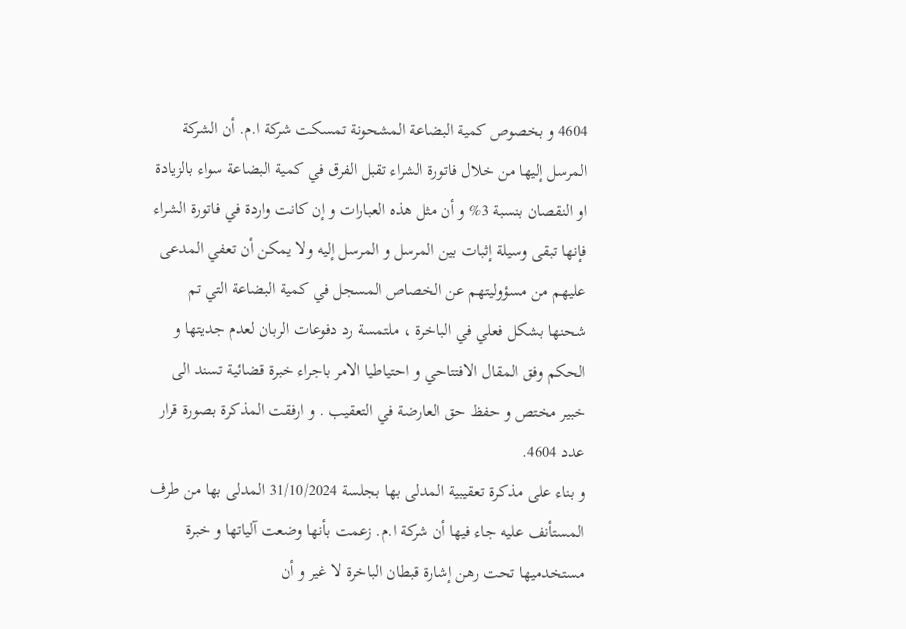4604 و بخصوص كمية البضاعة المشحونة تمسكت شركة ا.م. أن الشركة المرسل إليها من خلال فاتورة الشراء تقبل الفرق في كمية البضاعة سواء بالزيادة او النقصان بنسبة 3% و أن مثل هذه العبارات و إن كانت واردة في فاتورة الشراء فإنها تبقى وسيلة إثبات بين المرسل و المرسل إليه ولا يمكن أن تعفي المدعى عليهم من مسؤوليتهم عن الخصاص المسجل في كمية البضاعة التي تم شحنها بشكل فعلي في الباخرة ، ملتمسة رد دفوعات الربان لعدم جديتها و الحكم وفق المقال الافتتاحي و احتياطيا الامر باجراء خبرة قضائية تسند الى خبير مختص و حفظ حق العارضة في التعقيب . و ارفقت المذكرة بصورة قرار عدد 4604.
و بناء على مذكرة تعقيبية المدلى بها بجلسة 31/10/2024 المدلى بها من طرف المستأنف عليه جاء فيها أن شركة ا.م. زعمت بأنها وضعت آلياتها و خبرة مستخدميها تحت رهن إشارة قبطان الباخرة لا غير و أن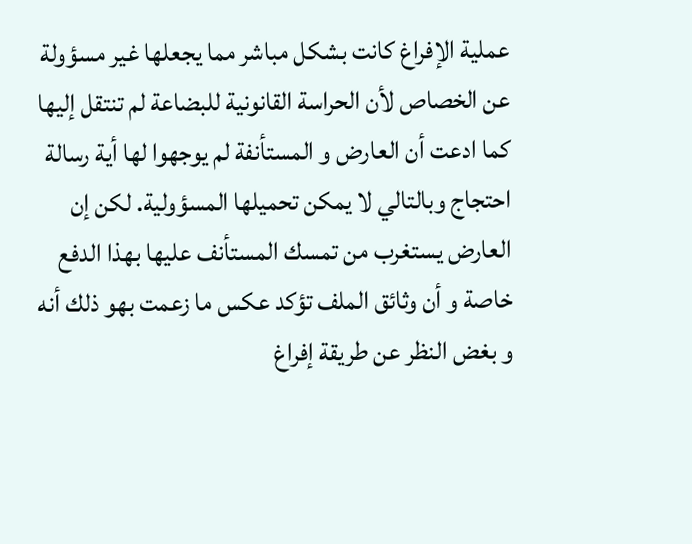عملية الإفراغ كانت بشكل مباشر مما يجعلها غير مسؤولة عن الخصاص لأن الحراسة القانونية للبضاعة لم تنتقل إليها كما ادعت أن العارض و المستأنفة لم يوجهوا لها أية رسالة احتجاج وبالتالي لا يمكن تحميلها المسؤولية. لكن إن العارض يستغرب من تمسك المستأنف عليها بهذا الدفع خاصة و أن وثائق الملف تؤكد عكس ما زعمت بهو ذلك أنه و بغض النظر عن طريقة إفراغ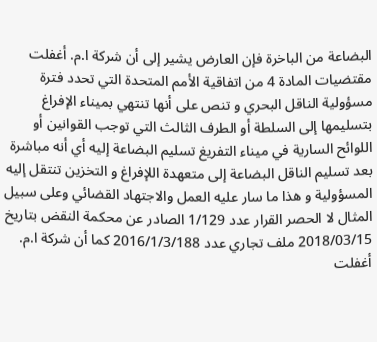البضاعة من الباخرة فإن العارض يشير إلى أن شركة ا.م. أغفلت مقتضيات المادة 4 من اتفاقية الأمم المتحدة التي تحدد فترة مسؤولية الناقل البحري و تنص على أنها تنتهي بميناء الإفراغ بتسليمها إلى السلطة أو الطرف الثالث التي توجب القوانين أو اللوائح السارية في ميناء التفريغ تسليم البضاعة إليه أي أنه مباشرة بعد تسليم الناقل البضاعة إلى متعهدة اللإفراغ و التخزين تنتقل إليه المسؤولية و هذا ما سار عليه العمل والاجتهاد القضائي وعلى سبيل المثال لا الحصر القرار عدد 1/129 الصادر عن محكمة النقض بتاريخ 2018/03/15 ملف تجاري عدد 2016/1/3/188 كما أن شركة ا.م. أغفلت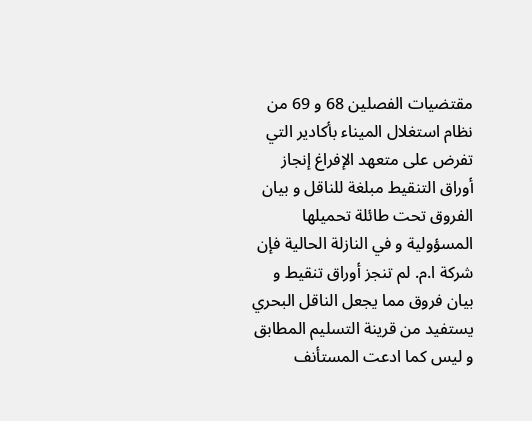مقتضيات الفصلين 68 و 69 من نظام استغلال الميناء بأكادير التي تفرض على متعهد الإفراغ إنجاز أوراق التنقيط مبلغة للناقل و بيان الفروق تحت طائلة تحميلها المسؤولية و في النازلة الحالية فإن شركة ا.م. لم تنجز أوراق تنقيط و بيان فروق مما يجعل الناقل البحري يستفيد من قرينة التسليم المطابق و ليس كما ادعت المستأنف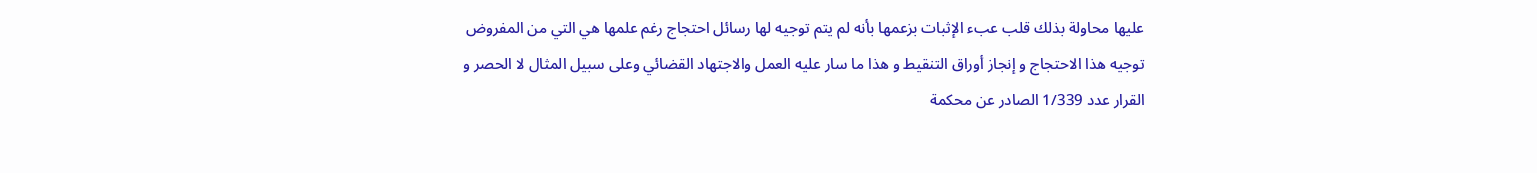عليها محاولة بذلك قلب عبء الإثبات بزعمها بأنه لم يتم توجيه لها رسائل احتجاج رغم علمها هي التي من المفروض توجيه هذا الاحتجاج و إنجاز أوراق التنقيط و هذا ما سار عليه العمل والاجتهاد القضائي وعلى سبيل المثال لا الحصر و القرار عدد 1/339 الصادر عن محكمة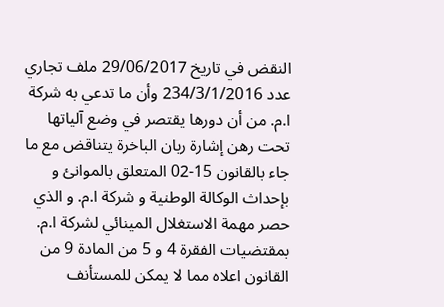النقض في تاريخ 29/06/2017 ملف تجاري عدد 234/3/1/2016 وأن ما تدعي به شركة ا.م. من أن دورها يقتصر في وضع آلياتها تحت رهن إشارة ربان الباخرة يتناقض مع ما جاء بالقانون 15-02 المتعلق بالموانئ و بإحداث الوكالة الوطنية و شركة ا.م. و الذي حصر مهمة الاستغلال المينائي لشركة ا.م. بمقتضيات الفقرة 4 و 5 من المادة 9 من القانون اعلاه مما لا يمكن للمستأنف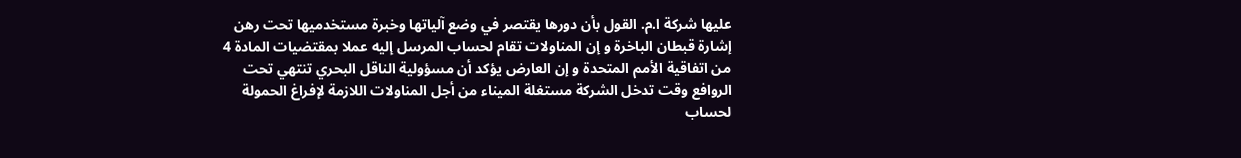عليها شركة ا.م. القول بأن دورها يقتصر في وضع آلياتها وخبرة مستخدميها تحت رهن إشارة قبطان الباخرة و إن المناولات تقام لحساب المرسل إليه عملا بمقتضيات المادة 4 من اتفاقية الأمم المتحدة و إن العارض يؤكد أن مسؤولية الناقل البحري تنتهي تحت الروافع وقت تدخل الشركة مستغلة الميناء من أجل المناولات اللازمة لإفراغ الحمولة لحساب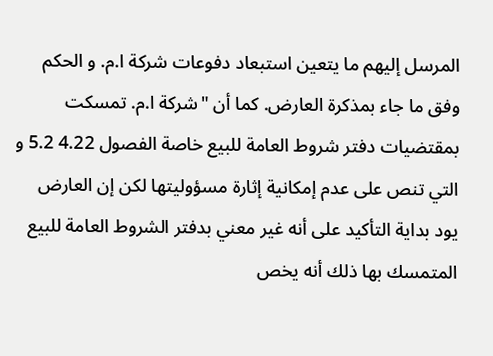المرسل إليهم ما يتعين استبعاد دفوعات شركة ا.م. و الحكم وفق ما جاء بمذكرة العارض. كما أن "شركة ا.م. تمسكت بمقتضيات دفتر شروط العامة للبيع خاصة الفصول 4.22 5.2 و التي تنص على عدم إمكانية إثارة مسؤوليتها لكن إن العارض يود بداية التأكيد على أنه غير معني بدفتر الشروط العامة للبيع المتمسك بها ذلك أنه يخص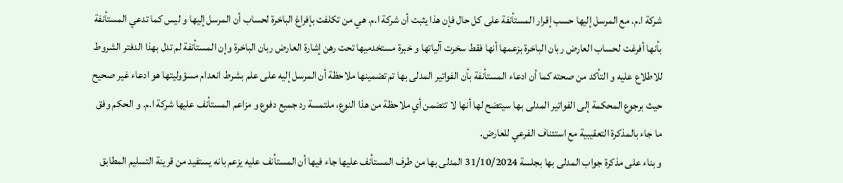شركة ا.م. مع المرسل إليها حسب إقرار المستأنفة على كل حال فإن هذا يثبت أن شركة ا.م. هي من تكلفت بإفراغ الباخرة لحساب أن المرسل إليها و ليس كما تدعي المستأنفة بأنها أفرغت لحساب العارض ربان الباخرة بزعمها أنها فقط سخرت آلياتها و خبرة مستخدميها تحت رهن إشارة العارض ربان الباخرة وإن المستأنفة لم تدل بهذا الدفتر الشروط للاطلاع عليه و التأكد من صحته كما أن ادعاء المستأنفة بأن الفواتير المدلى بها تم تضمينها ملاحظة أن المرسل إليه على علم بشرط انعدام مسؤوليتها هو ادعاء غير صحيح حيث برجوع المحكمة إلى الفواتير المدلى بها سيتضح لها أنها لا تتضمن أي ملاحظة من هذا النوع، ملتمسة رد جميع دفوع و مزاعم المستأنف عليها شركة ا.م. و الحكم وفق ما جاء بالمذكرة التعقيبية مع استئناف الفرعي للعارض.
و بناء على مذكرة جواب المدلى بها بجلسة 31/10/2024 المدلى بها من طرف المستأنف عليها جاء فيها أن المستأنف عليه يزعم بانه يستفيد من قرينة التسليم المطابق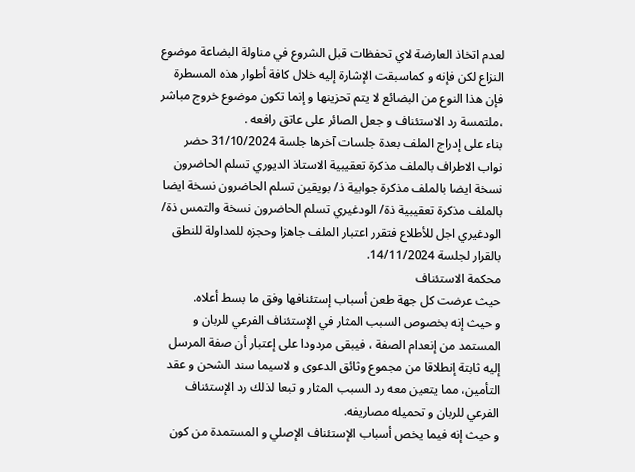لعدم اتخاذ العارضة لاي تحفظات قبل الشروع في مناولة البضاعة موضوع النزاع لكن فإنه و كماسبقت الإشارة إليه خلال كافة أطوار هذه المسطرة فإن هذا النوع من البضائع لا يتم تحزينها و إنما تكون موضوع خروج مباشر ،ملتمسة رد الاستئناف و جعل الصائر على عاتق رافعه .
بناء على إدراج الملف بعدة جلسات آخرها جلسة 31/10/2024 حضر نواب الاطراف بالملف مذكرة تعقيبية الاستاذ الديوري تسلم الحاضرون نسخة ايضا بالملف مذكرة جوابية ذ/ بويقين تسلم الحاضرون نسخة ايضا بالملف مذكرة تعقيبية ذة/ الودغيري تسلم الحاضرون نسخة والتمس ذة/ الودغيري اجل للأطلاع فتقرر اعتبار الملف جاهزا وحجزه للمداولة للنطق بالقرار لجلسة 14/11/2024.
محكمة الاستئناف
حيث عرضت كل جهة طعن أسباب إستئنافها وفق ما بسط أعلاه.
و حيث إنه بخصوص السبب المثار في الإستئناف الفرعي للربان و المستمد من إنعدام الصفة ، فيبقى مردودا على إعتبار أن صفة المرسل إليه ثابتة إنطلاقا من مجموع وثائق الدعوى و لاسيما سند الشحن و عقد التأمين، مما يتعين معه رد السبب المثار و تبعا لذلك رد الإستئناف الفرعي للربان و تحميله مصاريفه.
و حيث إنه فيما يخص أسباب الإستئناف الإصلي و المستمدة من كون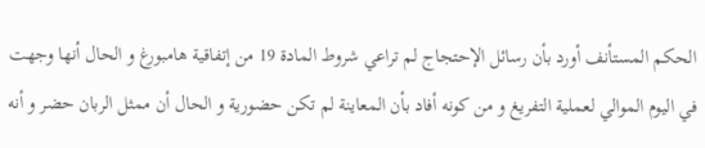الحكم المستأنف أورد بأن رسائل الإحتجاج لم تراعي شروط المادة 19 من إتفاقية هامبورغ و الحال أنها وجهت في اليوم الموالي لعملية التفريغ و من كونه أفاد بأن المعاينة لم تكن حضورية و الحال أن ممثل الربان حضر و أنه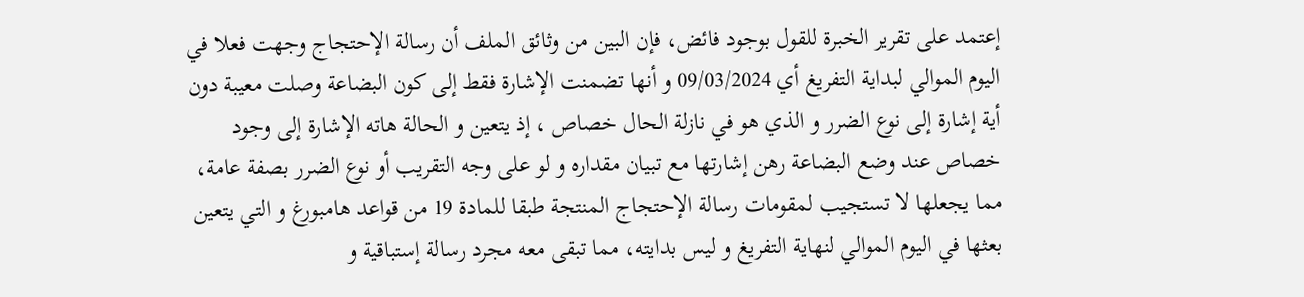إعتمد على تقرير الخبرة للقول بوجود فائض، فإن البين من وثائق الملف أن رسالة الإحتجاج وجهت فعلا في اليوم الموالي لبداية التفريغ أي 09/03/2024 و أنها تضمنت الإشارة فقط إلى كون البضاعة وصلت معيبة دون أية إشارة إلى نوع الضرر و الذي هو في نازلة الحال خصاص ، إذ يتعين و الحالة هاته الإشارة إلى وجود خصاص عند وضع البضاعة رهن إشارتها مع تبيان مقداره و لو على وجه التقريب أو نوع الضرر بصفة عامة، مما يجعلها لا تستجيب لمقومات رسالة الإحتجاج المنتجة طبقا للمادة 19 من قواعد هامبورغ و التي يتعين بعثها في اليوم الموالي لنهاية التفريغ و ليس بدايته، مما تبقى معه مجرد رسالة إستباقية و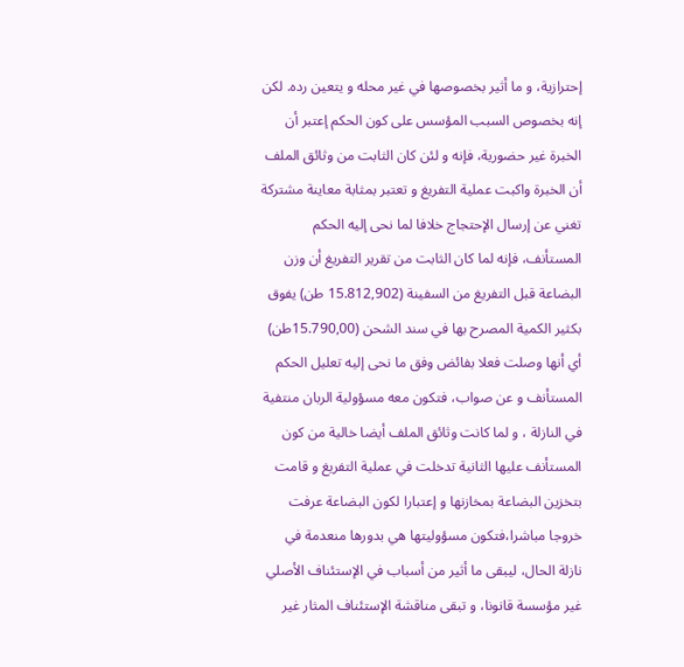إحترازية، و ما أثير بخصوصها في غير محله و يتعين رده. لكن إنه بخصوص السبب المؤسس على كون الحكم إعتبر أن الخبرة غير حضورية، فإنه و لئن كان الثابت من وثائق الملف أن الخبرة واكبت عملية التفريغ و تعتبر بمثابة معاينة مشتركة تغني عن إرسال الإحتجاج خلافا لما نحى إليه الحكم المستأنف، فإنه لما كان الثابت من تقرير التفريغ أن وزن البضاعة قبل التفريغ من السفينة (15.812,902 طن) يفوق بكثير الكمية المصرح بها في سند الشحن (15.790,00طن) أي أنها وصلت فعلا بفائض وفق ما نحى إليه تعليل الحكم المستأنف و عن صواب، فتكون معه مسؤولية الربان منتفية في النازلة ، و لما كانت وثائق الملف أيضا خالية من كون المستأنف عليها الثانية تدخلت في عملية التفريغ و قامت بتخزين البضاعة بمخازنها و إعتبارا لكون البضاعة عرفت خروجا مباشرا،فتكون مسؤوليتها هي بدورها منعدمة في نازلة الحال، ليبقى ما أثير من أسباب في الإستئناف الأصلي غير مؤسسة قانونا، و تبقى مناقشة الإستئناف المثار غير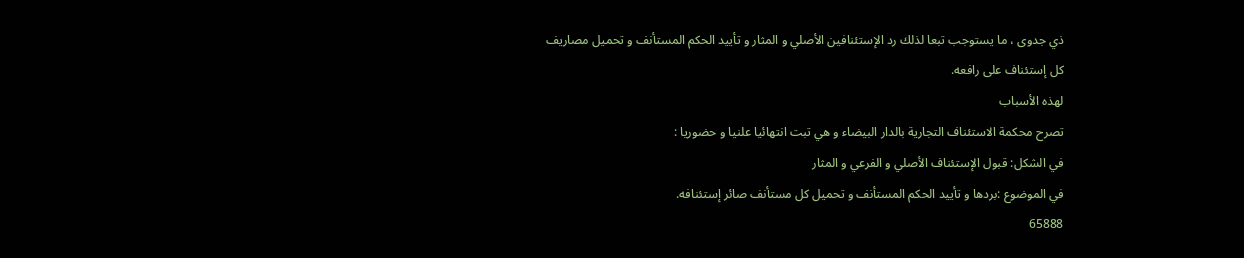ذي جدوى ، ما يستوجب تبعا لذلك رد الإستئنافين الأصلي و المثار و تأييد الحكم المستأنف و تحميل مصاريف كل إستئناف على رافعه.
لهذه الأسباب
تصرح محكمة الاستئناف التجارية بالدار البيضاء و هي تبت انتهائيا علنيا و حضوريا :
في الشكل: قبول الإستئناف الأصلي و الفرعي و المثار
في الموضوع :بردها و تأييد الحكم المستأنف و تحميل كل مستأنف صائر إستئنافه.
65888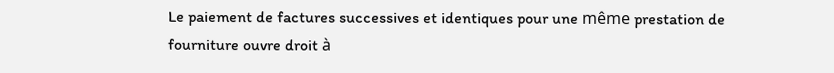Le paiement de factures successives et identiques pour une même prestation de fourniture ouvre droit à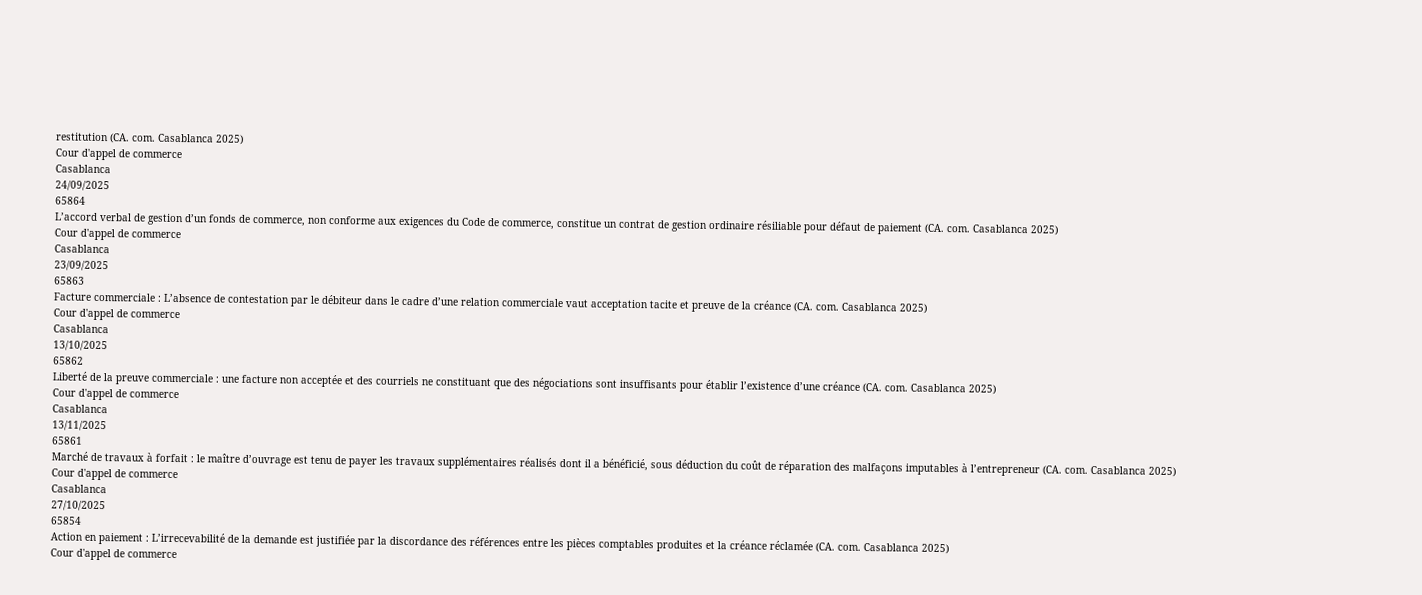restitution (CA. com. Casablanca 2025)
Cour d'appel de commerce
Casablanca
24/09/2025
65864
L’accord verbal de gestion d’un fonds de commerce, non conforme aux exigences du Code de commerce, constitue un contrat de gestion ordinaire résiliable pour défaut de paiement (CA. com. Casablanca 2025)
Cour d'appel de commerce
Casablanca
23/09/2025
65863
Facture commerciale : L’absence de contestation par le débiteur dans le cadre d’une relation commerciale vaut acceptation tacite et preuve de la créance (CA. com. Casablanca 2025)
Cour d'appel de commerce
Casablanca
13/10/2025
65862
Liberté de la preuve commerciale : une facture non acceptée et des courriels ne constituant que des négociations sont insuffisants pour établir l’existence d’une créance (CA. com. Casablanca 2025)
Cour d'appel de commerce
Casablanca
13/11/2025
65861
Marché de travaux à forfait : le maître d’ouvrage est tenu de payer les travaux supplémentaires réalisés dont il a bénéficié, sous déduction du coût de réparation des malfaçons imputables à l’entrepreneur (CA. com. Casablanca 2025)
Cour d'appel de commerce
Casablanca
27/10/2025
65854
Action en paiement : L’irrecevabilité de la demande est justifiée par la discordance des références entre les pièces comptables produites et la créance réclamée (CA. com. Casablanca 2025)
Cour d'appel de commerce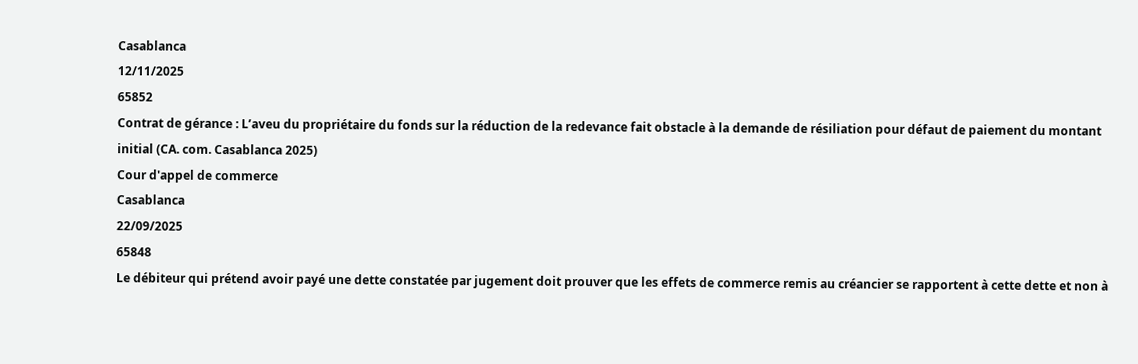Casablanca
12/11/2025
65852
Contrat de gérance : L’aveu du propriétaire du fonds sur la réduction de la redevance fait obstacle à la demande de résiliation pour défaut de paiement du montant initial (CA. com. Casablanca 2025)
Cour d'appel de commerce
Casablanca
22/09/2025
65848
Le débiteur qui prétend avoir payé une dette constatée par jugement doit prouver que les effets de commerce remis au créancier se rapportent à cette dette et non à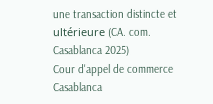une transaction distincte et ultérieure (CA. com. Casablanca 2025)
Cour d'appel de commerce
Casablanca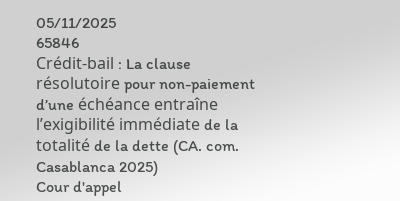05/11/2025
65846
Crédit-bail : La clause résolutoire pour non-paiement d’une échéance entraîne l’exigibilité immédiate de la totalité de la dette (CA. com. Casablanca 2025)
Cour d'appel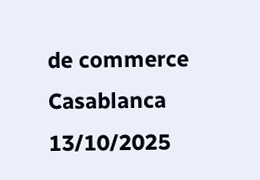de commerce
Casablanca
13/10/2025